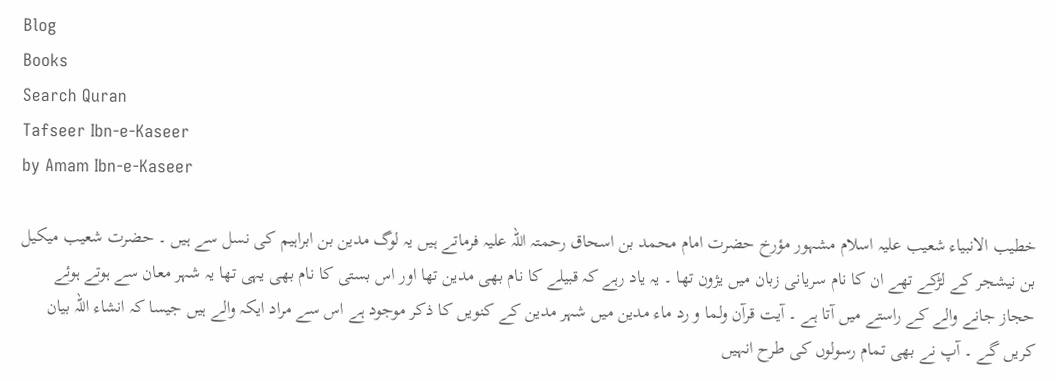Blog
Books
Search Quran
Tafseer Ibn-e-Kaseer
by Amam Ibn-e-Kaseer

خطیب الانبیاء شعیب علیہ اسلام مشہور مؤرخ حضرت امام محمد بن اسحاق رحمتہ اللہ علیہ فرماتے ہیں یہ لوگ مدین بن ابراہیم کی نسل سے ہیں ۔ حضرت شعیب میکیل بن نیشجر کے لڑکے تھے ان کا نام سریانی زبان میں یژون تھا ۔ یہ یاد رہے کہ قبیلے کا نام بھی مدین تھا اور اس بستی کا نام بھی یہی تھا یہ شہر معان سے ہوتے ہوئے حجاز جانے والے کے راستے میں آتا ہے ۔ آیت قرآن ولما و رد ماء مدین میں شہر مدین کے کنویں کا ذکر موجود ہے اس سے مراد ایکہ والے ہیں جیسا کہ انشاء اللہ بیان کریں گے ۔ آپ نے بھی تمام رسولوں کی طرح انہیں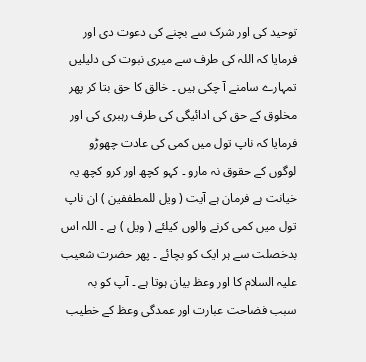توحید کی اور شرک سے بچنے کی دعوت دی اور فرمایا کہ اللہ کی طرف سے میری نبوت کی دلیلیں تمہارے سامنے آ چکی ہیں ۔ خالق کا حق بتا کر پھر مخلوق کے حق کی ادائیگی کی طرف رہبری کی اور فرمایا کہ ناپ تول میں کمی کی عادت چھوڑو لوگوں کے حقوق نہ مارو ۔ کہو کچھ اور کرو کچھ یہ خیانت ہے فرمان ہے آیت ( ویل للمطففین ) ان ناپ تول میں کمی کرنے والوں کیلئے ( ویل ) ہے ۔ اللہ اس بدخصلت سے ہر ایک کو بچائے ۔ پھر حضرت شعیب علیہ السلام کا اور وعظ بیان ہوتا ہے ۔ آپ کو بہ سبب فضاحت عبارت اور عمدگی وعظ کے خطیب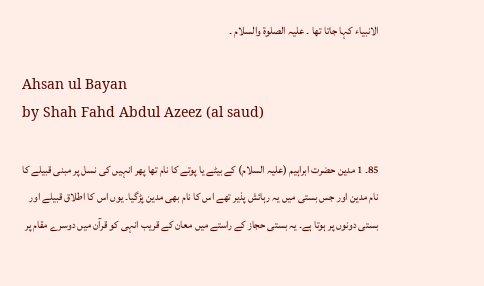الانبیاء کہا جاتا تھا ۔ علیہ الصلوۃ والسلام ۔

Ahsan ul Bayan
by Shah Fahd Abdul Azeez (al saud)

85۔ 1 مدین حضرت ابراہیم (علیہ السلام) کے بیٹے یا پوتے کا نام تھا پھر انہیں کی نسل پر مبنی قبیلے کا نام مدین اور جس بستی میں یہ رہائش پذیر تھے اس کا نام بھی مدین پڑگیا۔ یوں اس کا اطلاق قبیلے اور بستی دونوں پر ہوتا ہے۔ یہ بستی حجاز کے راستے میں معان کے قریب انہی کو قرآن میں دوسرے مقام پر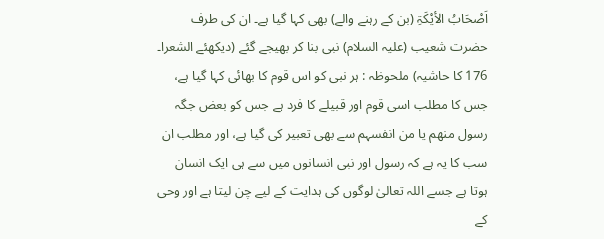اَصْحَابُ الأیْکَۃِ (بن کے رہنے والے) بھی کہا گیا ہے۔ ان کی طرف حضرت شعیب (علیہ السلام) نبی بنا کر بھیجے گئے (دیکھئے الشعرا۔ 176 کا حاشیہ) ملحوظہ : ہر نبی کو اس قوم کا بھائی کہا گیا ہے، جس کا مطلب اسی قوم اور قبیلے کا فرد ہے جس کو بعض جگہ رسول منھم یا من انفسہم سے بھی تعبیر کی گیا ہے، اور مطلب ان سب کا یہ ہے کہ رسول اور نبی انسانوں میں سے ہی ایک انسان ہوتا ہے جسے اللہ تعالیٰ لوگوں کی ہدایت کے لیے چن لیتا ہے اور وحی کے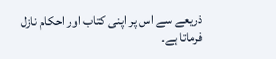ذریعے سے اس پر اپنی کتاب اور احکام نازل فرماتا ہے۔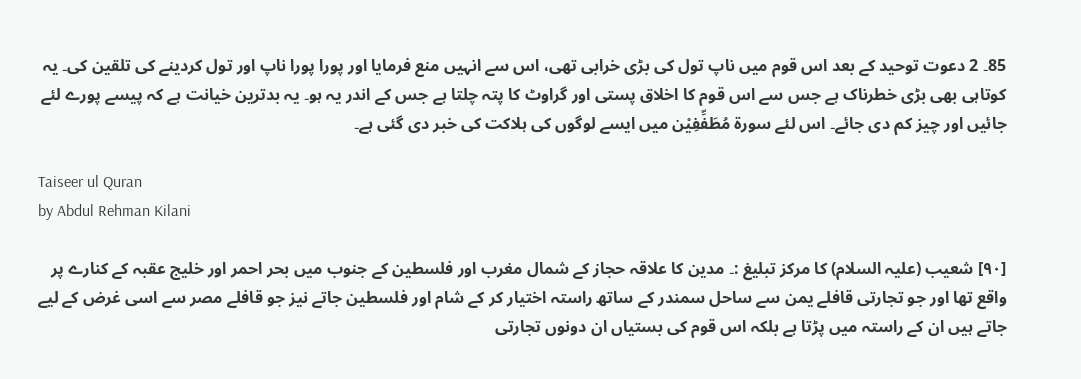85۔ 2 دعوت توحید کے بعد اس قوم میں ناپ تول کی بڑی خرابی تھی، اس سے انہیں منع فرمایا اور پورا پورا ناپ اور تول کردینے کی تلقین کی۔ یہ کوتاہی بھی بڑی خطرناک ہے جس سے اس قوم کا اخلاق پستی اور گراوٹ کا پتہ چلتا ہے جس کے اندر یہ ہو۔ یہ بدترین خیانت ہے کہ پیسے پورے لئے جائیں اور چیز کم دی جائے۔ اس لئے سورة مُطَفِّفِیْن میں ایسے لوگوں کی ہلاکت کی خبر دی گئی ہے۔

Taiseer ul Quran
by Abdul Rehman Kilani

[٩٠] شعیب (علیہ السلام) کا مرکز تبلیغ :۔ مدین کا علاقہ حجاز کے شمال مغرب اور فلسطین کے جنوب میں بحر احمر اور خلیج عقبہ کے کنارے پر واقع تھا اور جو تجارتی قافلے یمن سے ساحل سمندر کے ساتھ راستہ اختیار کر کے شام اور فلسطین جاتے نیز جو قافلے مصر سے اسی غرض کے لیے جاتے ہیں ان کے راستہ میں پڑتا ہے بلکہ اس قوم کی بستیاں ان دونوں تجارتی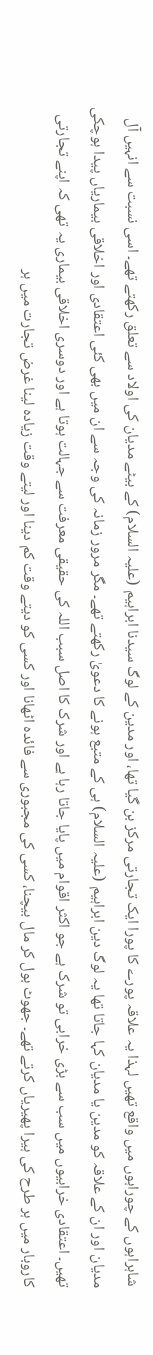شاہراہوں کے چوراہوں میں واقع تھیں لہذا یہ علاقہ پورے کا پورا ایک تجارتی مرکز بن گیا تھا، اور مدین کے لوگ سیدنا ابراہیم (علیہ السلام) کے بیٹے مدیان کی اولاد سے تعلق رکھتے تھے۔ اسی نسبت سے انہیں آل مدیان اور ان کے علاقہ کو مدین یا مدیان کہا جاتا تھا یہ لوگ دین ابراہیم (علیہ السلام) ہی کے متبع ہونے کا دعویٰ رکھتے تھے۔ مگر مرور زمانہ کی وجہ سے ان میں بھی کئی اعتقادی اور اخلاقی بیماریاں پیدا ہوچکی تھیں۔ اعتقادی خرابیوں میں سب سے بڑی خرابی تو شرک ہے جو اکثر اقوام میں پایا جاتا رہا ہے اور شرک کا اصل سبب اللہ کی حقیقی معرفت سے جہالت ہوتا ہے اور دوسری اخلاقی بیماری یہ تھی کہ اپنے تجارتی کاروبار میں ہر طرح کی ہیرا پھیریاں کرتے تھے۔ جھوٹ بول کر مال بیچنا، کسی کی مجبوری سے فائدہ اٹھانا اور کسی کو دیتے وقت کم دینا اور لیتے وقت زیادہ لینا غرض تجارت میں ہر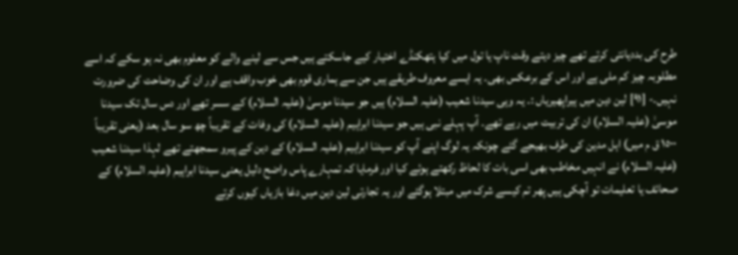طرح کی بددیانتی کرتے تھے چیز دیتے وقت ناپ یا تول میں کیا ہتھکنڈے اختیار کیے جاسکتے ہیں جس سے لینے والے کو معلوم بھی نہ ہو سکے کہ اسے مطلوبہ چیز کم ملی ہے اور اس کے برعکس بھی۔ یہ ایسے معروف طریقے ہیں جن سے ہماری قوم بھی خوب واقف ہے اور ان کی وضاحت کی ضرورت نہیں۔- [٩١] لین دین میں ہیراپھیریاں :۔ یہ وہی سیدنا شعیب (علیہ السلام) ہیں جو سیدنا موسیٰ (علیہ السلام) کے سسر تھے اور دس سال تک سیدنا موسیٰ (علیہ السلام) ان کی تربیت میں رہے تھے۔ آپ پہلے نبی ہیں جو سیدنا ابراہیم (علیہ السلام) کی وفات کے تقریباً چھ سو سال بعد (یعنی تقریباً ١٥٠٠ ق م میں) اہل مدین کی طرف بھیجے گئے چونکہ یہ لوگ اپنے آپ کو سیدنا ابراہیم (علیہ السلام) کے دین کے پیرو سمجھتے تھے لہذا سیدنا شعیب (علیہ السلام) نے انہیں مخاطب بھی اسی بات کا لحاظ رکھتے ہوئے کیا اور فرمایا کہ تمہارے پاس واضح دلیل یعنی سیدنا ابراہیم (علیہ السلام) کے صحائف یا تعلیمات تو آچکی ہیں پھر تم کیسے شرک میں مبتلا ہوگئے اور یہ تجارتی لین دین میں دغا بازیاں کیوں کرتے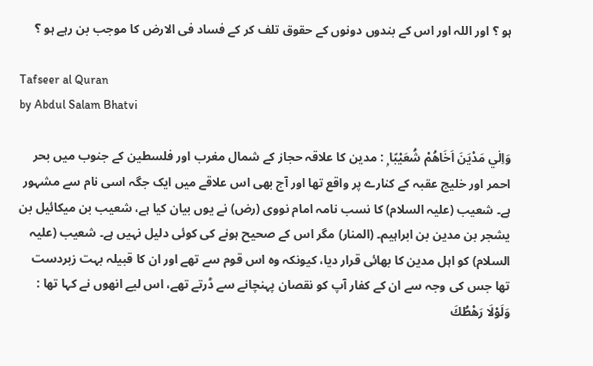ہو ؟ اور اللہ اور اس کے بندوں دونوں کے حقوق تلف کر کے فساد فی الارض کا موجب بن رہے ہو ؟

Tafseer al Quran
by Abdul Salam Bhatvi

وَاِلٰي مَدْيَنَ اَخَاهُمْ شُعَيْبًا ۭ : مدین کا علاقہ حجاز کے شمال مغرب اور فلسطین کے جنوب میں بحر احمر اور خلیج عقبہ کے کنارے پر واقع تھا اور آج بھی اس علاقے میں ایک جگہ اسی نام سے مشہور ہے۔ شعیب (علیہ السلام) کا نسب نامہ امام نووی (رض) نے یوں بیان کیا ہے، شعیب بن میکائیل بن یشجر بن مدین بن ابراہیم۔ (المنار) مگر اس کے صحیح ہونے کی کوئی دلیل نہیں ہے۔ شعیب (علیہ السلام) کو اہل مدین کا بھائی قرار دیا، کیونکہ وہ اس قوم سے تھے اور ان کا قبیلہ بہت زبردست تھا جس کی وجہ سے ان کے کفار آپ کو نقصان پہنچانے سے ڈرتے تھے، اس لیے انھوں نے کہا تھا : وَلَوْلَا رَهْطُكَ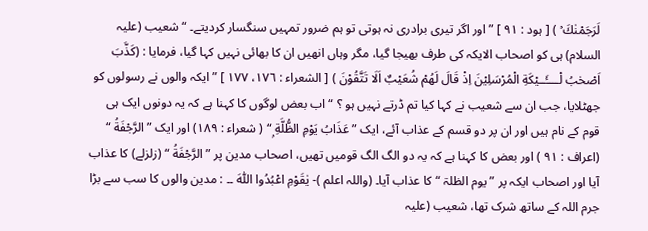لَرَجَمْنٰكَ ۡ ) [ ہود : ٩١ ] ” اور اگر تیری برادری نہ ہوتی تو ہم ضرور تمہیں سنگسار کردیتے۔ “ شعیب (علیہ السلام) ہی کو اصحاب الایکہ کی طرف بھیجا گیا، مگر وہاں انھیں ان کا بھائی نہیں کہا گیا، فرمایا : (كَذَّبَ اَصْحٰبُ لْــــَٔــيْكَةِ الْمُرْسَلِيْنَ اِذْ قَالَ لَهُمْ شُعَيْبٌ اَلَا تَتَّقُوْنَ ) [ الشعراء : ١٧٦، ١٧٧ ] ” ایکہ والوں نے رسولوں کو جھٹلایا، جب ان سے شعیب نے کہا کیا تم ڈرتے نہیں ہو ؟ “ اب بعض لوگوں کا کہنا ہے کہ یہ دونوں ایک ہی قوم کے نام ہیں اور ان پر دو قسم کے عذاب آئے، ایک ” عَذَابُ يَوْمِ الظُّلَّةِ ۭ“ ( شعراء : ١٨٩) اور ایک ” الرَّجْفَةُ “ (اعراف : ٩١ ) اور بعض کا کہنا ہے کہ یہ دو الگ الگ قومیں تھیں، اصحاب مدین پر ” الرَّجْفَةُ “ (زلزلے) کا عذاب آیا اور اصحاب ایکہ پر ” یوم الظلۃ “ کا عذاب آیا۔ (واللہ اعلم )- يٰقَوْمِ اعْبُدُوا اللّٰهَ ۔۔ : مدین والوں کا سب سے بڑا جرم اللہ کے ساتھ شرک تھا، شعیب (علیہ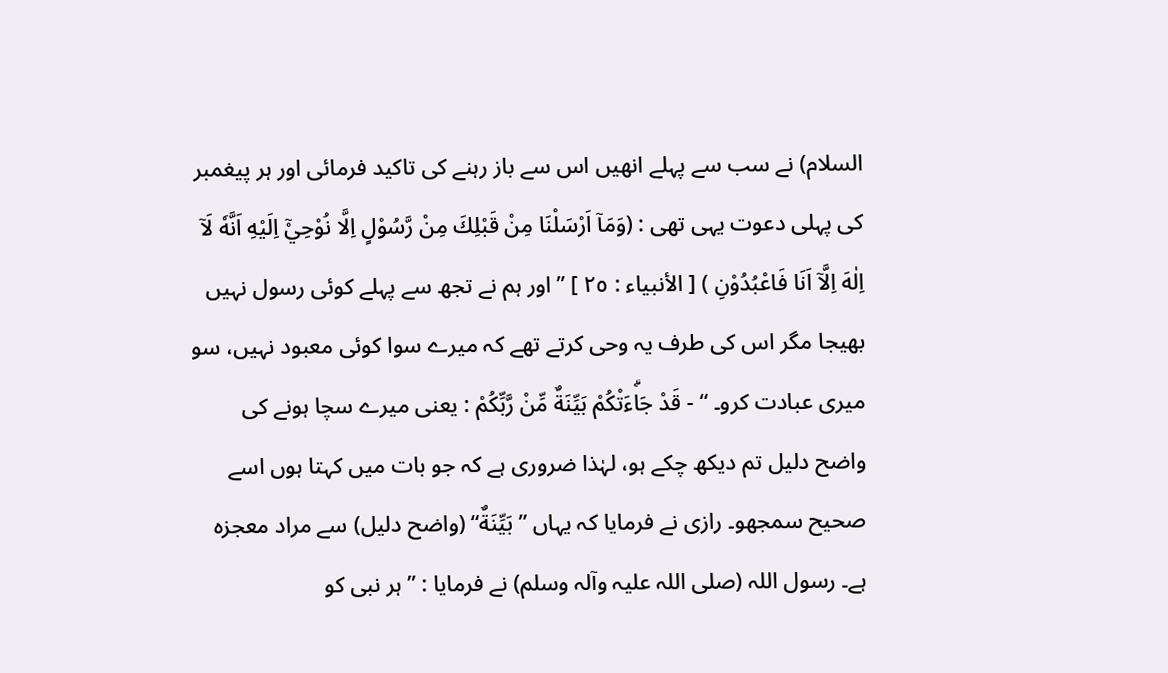السلام) نے سب سے پہلے انھیں اس سے باز رہنے کی تاکید فرمائی اور ہر پیغمبر کی پہلی دعوت یہی تھی : (وَمَآ اَرْسَلْنَا مِنْ قَبْلِكَ مِنْ رَّسُوْلٍ اِلَّا نُوْحِيْٓ اِلَيْهِ اَنَّهٗ لَآ اِلٰهَ اِلَّآ اَنَا فَاعْبُدُوْنِ ) [ الأنبیاء : ٢٥ ] ” اور ہم نے تجھ سے پہلے کوئی رسول نہیں بھیجا مگر اس کی طرف یہ وحی کرتے تھے کہ میرے سوا کوئی معبود نہیں، سو میری عبادت کرو۔ “ - قَدْ جَاۗءَتْكُمْ بَيِّنَةٌ مِّنْ رَّبِّكُمْ : یعنی میرے سچا ہونے کی واضح دلیل تم دیکھ چکے ہو، لہٰذا ضروری ہے کہ جو بات میں کہتا ہوں اسے صحیح سمجھو۔ رازی نے فرمایا کہ یہاں ” بَيِّنَةٌ“ (واضح دلیل) سے مراد معجزہ ہے۔ رسول اللہ (صلی اللہ علیہ وآلہ وسلم) نے فرمایا : ” ہر نبی کو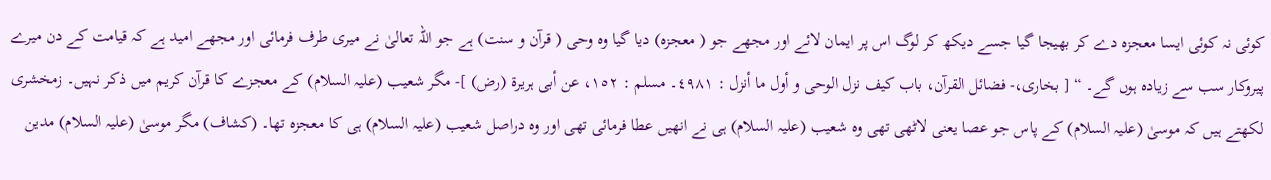کوئی نہ کوئی ایسا معجزہ دے کر بھیجا گیا جسے دیکھ کر لوگ اس پر ایمان لائے اور مجھے جو ( معجزہ) دیا گیا وہ وحی ( قرآن و سنت) ہے جو اللہ تعالیٰ نے میری طرف فرمائی اور مجھے امید ہے کہ قیامت کے دن میرے پیروکار سب سے زیادہ ہوں گے۔ “ [ بخاری،- فضائل القرآن، باب کیف نزل الوحی و أول ما أنزل : ٤٩٨١۔ مسلم : ١٥٢، عن أبی ہریرۃ (رض) ]- مگر شعیب (علیہ السلام) کے معجزے کا قرآن کریم میں ذکر نہیں۔ زمخشری لکھتے ہیں کہ موسیٰ (علیہ السلام) کے پاس جو عصا یعنی لاٹھی تھی وہ شعیب (علیہ السلام) ہی نے انھیں عطا فرمائی تھی اور وہ دراصل شعیب (علیہ السلام) ہی کا معجزہ تھا۔ (کشاف) مگر موسیٰ (علیہ السلام) مدین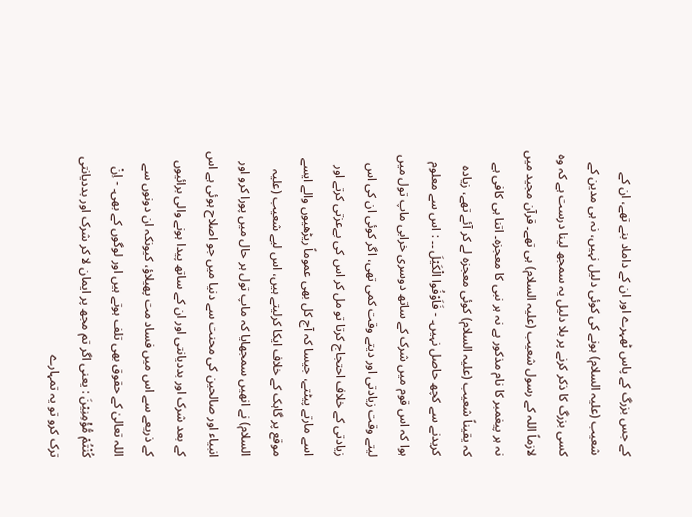کے جس بزرگ کے پاس ٹھہرے اور ان کے داماد بنے تھے، ان کے شعیب (علیہ السلام) ہونے کی کوئی دلیل نہیں، نہ ہی مدین کے کسی بزرگ کا ذکر کرنے پر بلا دلیل یہ سمجھ لینا درست ہے کہ وہ لازماً اللہ کے رسول شعیب (علیہ السلام) ہی تھے۔ قرآن مجید میں نہ ہر پیغمبر کا نام مذکور ہے نہ ہر نبی کا معجزہ۔ اتنا ہی کافی ہے کہ یقیناً شعیب (علیہ السلام) کوئی معجزہ لے کر آئے تھے، زیادہ کریدنے سے کچھ حاصل نہیں۔ - فَاَوْفُوا الْكَيْلَ ۔۔ : اس سے معلوم ہوا کہ اس قوم میں شرک کے ساتھ دوسری خرابی ماپ تول میں لیتے وقت زیادتی اور دیتے وقت کمی تھی، اگر کوئی ان کی اس زیادتی کے خلاف احتجاج کرتا تو مل کر اس کی بےعزتی کرتے اور اسے مارتے پیٹتے، جیسا کہ آج کل بھی عموماً ریڑھیوں والے ایسے موقع پر گاہک کے خلاف ایکا کرلیتے ہیں، اس لیے شعیب (علیہ السلام) نے انھیں سمجھایا کہ ماپ تول ہر حال میں پورا کرو اور انبیاء اور صالحین کی محنت سے دنیا میں جو اصلاح ہوئی ہے اس کے بعد شرک اور بددیانتی اور ان کے ساتھ پیدا ہونے والی برائیوں کے ذریعے سے اس میں فساد مت پھیلاؤ، کیونکہ ان دونوں سے اللہ تعالیٰ کے حقوق بھی تلف ہوتے ہیں اور لوگوں کے بھی۔ - اِنْ كُنْتُمْ مُّؤْمِنِيْنَ : یعنی اگر تم مجھ پر ایمان لا کر شرک اور بددیانتی ترک کرو تو یہ تمہارے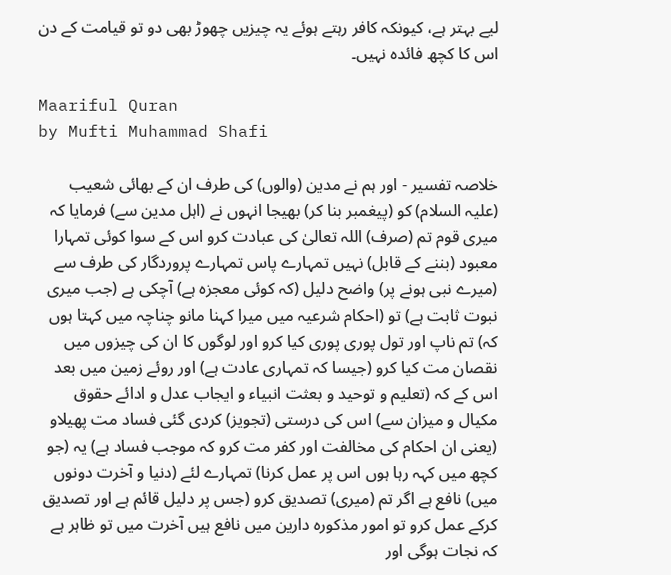لیے بہتر ہے، کیونکہ کافر رہتے ہوئے یہ چیزیں چھوڑ بھی دو تو قیامت کے دن اس کا کچھ فائدہ نہیں۔

Maariful Quran
by Mufti Muhammad Shafi

خلاصہ تفسیر - اور ہم نے مدین (والوں) کی طرف ان کے بھائی شعیب (علیہ السلام) کو (پیغمبر بنا کر) بھیجا انہوں نے (اہل مدین سے) فرمایا کہ میری قوم تم (صرف) اللہ تعالیٰ کی عبادت کرو اس کے سوا کوئی تمہارا معبود (بننے کے قابل) نہیں تمہارے پاس تمہارے پروردگار کی طرف سے (میرے نبی ہونے پر) واضح دلیل (کہ کوئی معجزہ ہے) آچکی ہے (جب میری نبوت ثابت ہے) تو (احکام شرعیہ میں میرا کہنا مانو چناچہ میں کہتا ہوں کہ) تم ناپ اور تول پوری پوری کیا کرو اور لوگوں کا ان کی چیزوں میں نقصان مت کیا کرو (جیسا کہ تمہاری عادت ہے) اور روئے زمین میں بعد اس کے کہ (تعلیم و توحید و بعثت انبیاء و ایجاب عدل و ادائے حقوق مکیال و میزان سے) اس کی درستی (تجویز) کردی گئی فساد مت پھیلاو (یعنی ان احکام کی مخالفت اور کفر مت کرو کہ موجب فساد ہے) یہ (جو کچھ میں کہہ رہا ہوں اس پر عمل کرنا) تمہارے لئے (دنیا و آخرت دونوں میں) نافع ہے اگر تم (میری) تصدیق کرو (جس پر دلیل قائم ہے اور تصدیق کرکے عمل کرو تو امور مذکورہ دارین میں نافع ہیں آخرت میں تو ظاہر ہے کہ نجات ہوگی اور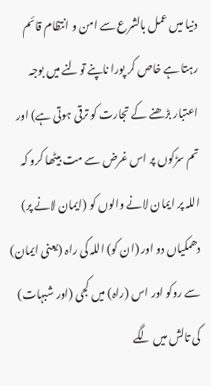دنیا میں عمل بالشرع سے امن و انتظام قائم رہتا ہے خاص کر پورا ناپنے تولنے میں بوجہ اعتبار بڑھنے کے تجارت کو ترقی ہوتی ہے) اور تم سڑکوں پر اس غرض سے مت بیٹھا کرو کہ اللہ پر ایمان لانے والوں کو (ایمان لانے پر) دھمکیاں دو اور (ان کو) اللہ کی راہ (یعنی ایمان) سے روکو اور اس (راہ) میں کجی (اور شبہات) کی تالش میں لگے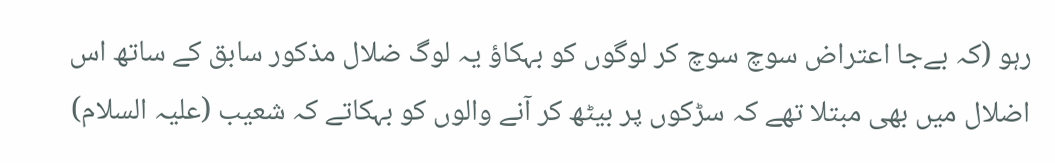رہو (کہ بےجا اعتراض سوچ سوچ کر لوگوں کو بہکاؤ یہ لوگ ضلال مذکور سابق کے ساتھ اس اضلال میں بھی مبتلا تھے کہ سڑکوں پر بیٹھ کر آنے والوں کو بہکاتے کہ شعیب (علیہ السلام)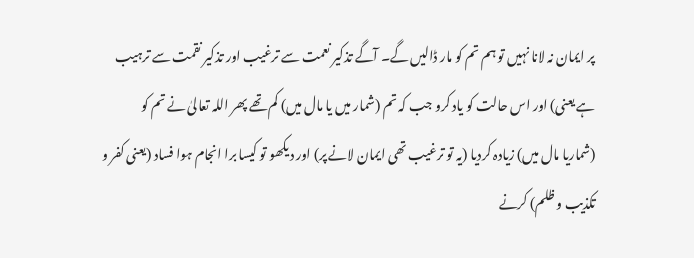پر ایمان نہ لانا نہیں تو ہم تم کو مار ڈالیں گے۔ آگے تذکیر نعمت سے ترغیب اور تذکیر نقمت سے ترہیب ہے یعنی) اور اس حالت کو یاد کرو جب کہ تم (شمار میں یا مال میں) کم تھے پھر اللہ تعالیٰ نے تم کو (شماریا مال میں) زیادہ کردیا (یہ تو ترغیب تھی ایمان لانے پر) اور دیکھو تو کیسا برا انجام ہوا فساد (یعنی کفر و تکذیب و ظلم) کرنے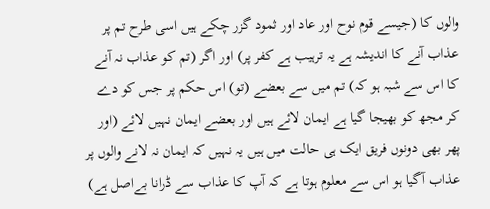والوں کا (جیسے قوم نوح اور عاد اور ثمود گزر چکے ہیں اسی طرح تم پر عذاب آنے کا اندیشہ ہے یہ ترہیب ہے کفر پر) اور اگر (تم کو عذاب نہ آنے کا اس سے شبہ ہو کہ) تم میں سے بعضے (تو) اس حکم پر جس کو دے کر مجھ کو بھیجا گیا ہے ایمان لائے ہیں اور بعضے ایمان نہیں لائے (اور پھر بھی دونوں فریق ایک ہی حالت میں ہیں یہ نہیں کہ ایمان نہ لانے والوں پر عذاب آگیا ہو اس سے معلوم ہوتا ہے کہ آپ کا عذاب سے ڈرانا بےاصل ہے)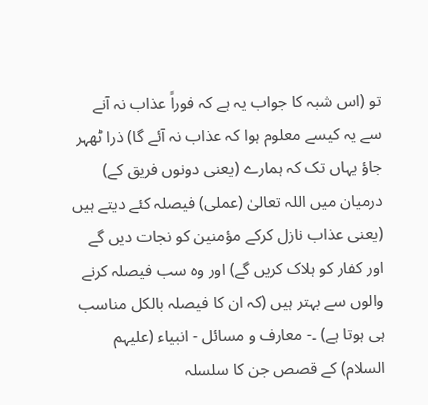تو (اس شبہ کا جواب یہ ہے کہ فوراً عذاب نہ آنے سے یہ کیسے معلوم ہوا کہ عذاب نہ آئے گا) ذرا ٹھہر جاؤ یہاں تک کہ ہمارے (یعنی دونوں فریق کے) درمیان میں اللہ تعالیٰ (عملی) فیصلہ کئے دیتے ہیں (یعنی عذاب نازل کرکے مؤمنین کو نجات دیں گے اور کفار کو ہلاک کریں گے) اور وہ سب فیصلہ کرنے والوں سے بہتر ہیں (کہ ان کا فیصلہ بالکل مناسب ہی ہوتا ہے) ۔- معارف و مسائل - انبیاء (علیہم السلام) کے قصص جن کا سلسلہ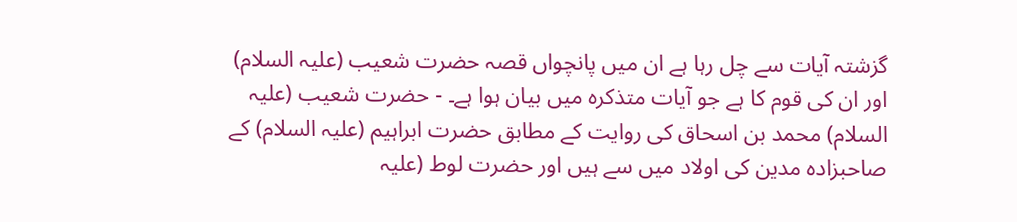گزشتہ آیات سے چل رہا ہے ان میں پانچواں قصہ حضرت شعیب (علیہ السلام) اور ان کی قوم کا ہے جو آیات متذکرہ میں بیان ہوا ہے۔ - حضرت شعیب (علیہ السلام) محمد بن اسحاق کی روایت کے مطابق حضرت ابراہیم (علیہ السلام) کے صاحبزادہ مدین کی اولاد میں سے ہیں اور حضرت لوط (علیہ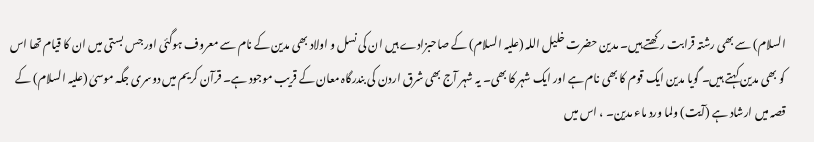السلام) سے بھی رشتہ قرابت رکھتے ہیں۔ مدین حضرت خلیل اللہ (علیہ السلام) کے صاحبزادے ہیں ان کی نسل و اولاد بھی مدین کے نام سے معروف ہوگئی اور جس بستی میں ان کا قیام تھا اس کو بھی مدین کہتے ہیں۔ گویا مدین ایک قوم کا بھی نام ہے اور ایک شہر کا بھی۔ یہ شہر آج بھی شرق اردن کی بندرگاہ معان کے قریب موجود ہے۔ قرآن کریم میں دوسری جگہ موسیٰ (علیہ السلام) کے قصہ میں ارشاد ہے (آیت) ولما ورد ماء مدین۔ ، اس میں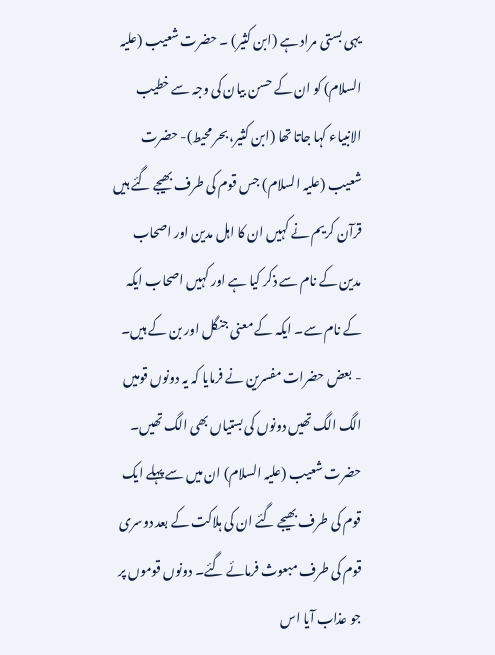یہی بستی مراد ہے (ابن کثیر) ۔ حضرت شعیب (علیہ السلام) کو ان کے حسن بیان کی وجہ سے خطیب الانبیاء کہا جاتا تھا (ابن کثیر، بحر محیط)- حضرت شعیب (علیہ السلام) جس قوم کی طرف بھیجے گئے ہیں قرآن کریم نے کہیں ان کا اہل مدین اور اصحاب مدین کے نام سے ذکر کیا ہے اور کہیں اصحاب ایکہ کے نام سے۔ ایکہ کے معنی جنگل اور بن کے ہیں۔ - بعض حضرات مفسرین نے فرمایا کہ یہ دونوں قومیں الگ الگ تھیں دونوں کی بستیاں بھی الگ تھیں۔ حضرت شعیب (علیہ السلام) ان میں سے پہلے ایک قوم کی طرف بھیجے گئے ان کی ہلاکت کے بعد دوسری قوم کی طرف مبعوث فرمائے گئے۔ دونوں قوموں پر جو عذاب آیا اس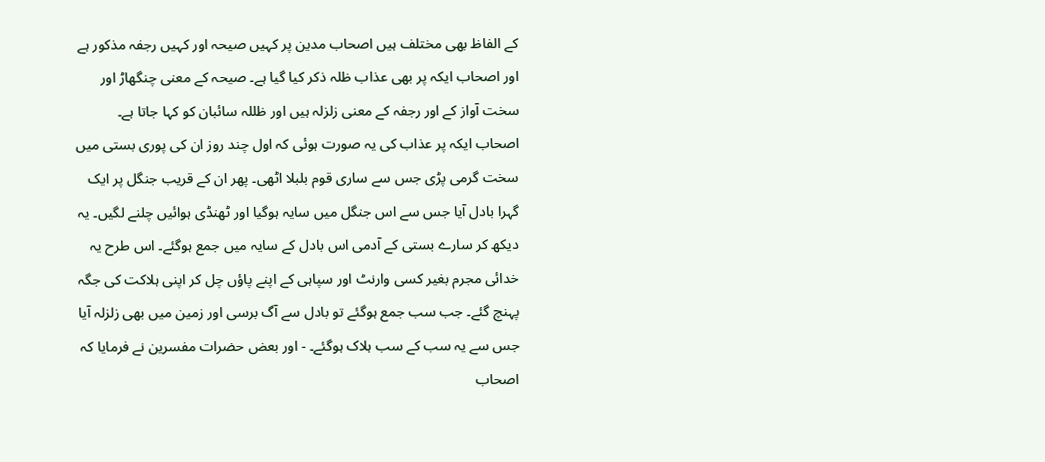کے الفاظ بھی مختلف ہیں اصحاب مدین پر کہیں صیحہ اور کہیں رجفہ مذکور ہے اور اصحاب ایکہ پر بھی عذاب ظلہ ذکر کیا گیا ہے۔ صیحہ کے معنی چنگھاڑ اور سخت آواز کے اور رجفہ کے معنی زلزلہ ہیں اور ظللہ سائبان کو کہا جاتا ہے۔ اصحاب ایکہ پر عذاب کی یہ صورت ہوئی کہ اول چند روز ان کی پوری بستی میں سخت گرمی پڑی جس سے ساری قوم بلبلا اٹھی۔ پھر ان کے قریب جنگل پر ایک گہرا بادل آیا جس سے اس جنگل میں سایہ ہوگیا اور ٹھنڈی ہوائیں چلنے لگیں۔ یہ دیکھ کر سارے بستی کے آدمی اس بادل کے سایہ میں جمع ہوگئے۔ اس طرح یہ خدائی مجرم بغیر کسی وارنٹ اور سپاہی کے اپنے پاؤں چل کر اپنی ہلاکت کی جگہ پہنچ گئے۔ جب سب جمع ہوگئے تو بادل سے آگ برسی اور زمین میں بھی زلزلہ آیا جس سے یہ سب کے سب ہلاک ہوگئے۔ - اور بعض حضرات مفسرین نے فرمایا کہ اصحاب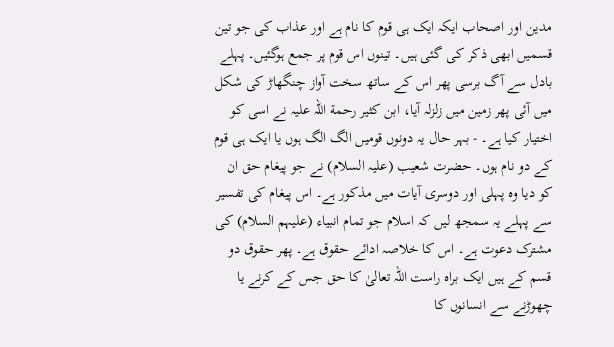مدین اور اصحاب ایکہ ایک ہی قوم کا نام ہے اور عذاب کی جو تین قسمیں ابھی ذکر کی گئی ہیں۔ تینوں اس قوم پر جمع ہوگئیں۔ پہلے بادل سے آگ برسی پھر اس کے ساتھ سخت آواز چنگھاڑ کی شکل میں آئی پھر زمین میں زلزلہ آیا، ابن کثیر رحمة اللہ علیہ نے اسی کو اختیار کیا ہے۔ - بہر حال یہ دونوں قومیں الگ الگ ہوں یا ایک ہی قوم کے دو نام ہوں۔ حضرت شعیب (علیہ السلام) نے جو پیغام حق ان کو دیا وہ پہلی اور دوسری آیات میں مذکور ہے۔ اس پیغام کی تفسیر سے پہلے یہ سمجھ لیں کہ اسلام جو تمام انبیاء (علیہم السلام) کی مشترک دعوت ہے۔ اس کا خلاصہ ادائے حقوق ہے۔ پھر حقوق دو قسم کے ہیں ایک براہ راست اللہ تعالیٰ کا حق جس کے کرنے یا چھوڑنے سے انسانوں کا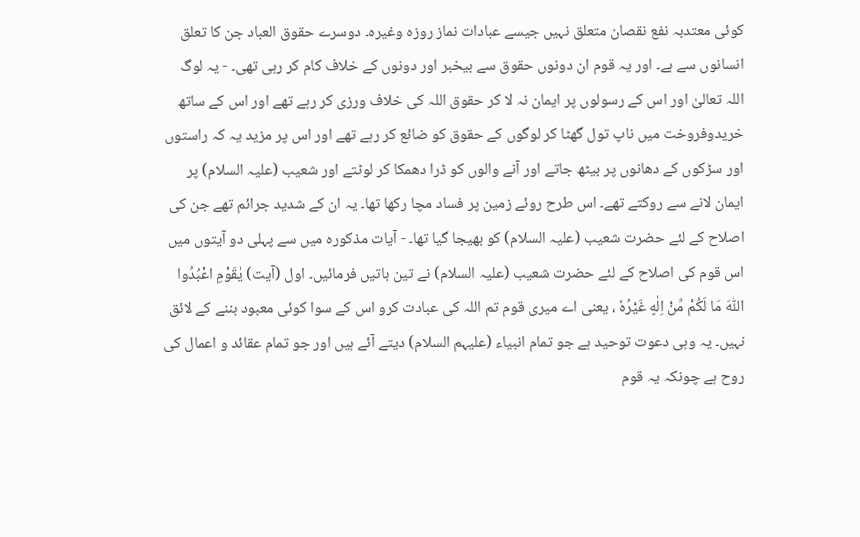کوئی معتدبہ نفع نقصان متعلق نہیں جیسے عبادات نماز روزہ وغیرہ۔ دوسرے حقوق العباد جن کا تعلق انسانوں سے ہے۔ اور یہ قوم ان دونوں حقوق سے بیخبر اور دونوں کے خلاف کام کر رہی تھی۔ - یہ لوگ اللہ تعالیٰ اور اس کے رسولوں پر ایمان نہ لا کر حقوق اللہ کی خلاف ورزی کر رہے تھے اور اس کے ساتھ خریدوفروخت میں ناپ تول گھٹا کر لوگوں کے حقوق کو ضائع کر رہے تھے اور اس پر مزید یہ کہ راستوں اور سڑکوں کے دھانوں پر بیٹھ جاتے اور آنے والوں کو ڈرا دھمکا کر لوٹتے اور شعیب (علیہ السلام) پر ایمان لانے سے روکتے تھے۔ اس طرح روئے زمین پر فساد مچا رکھا تھا۔ یہ ان کے شدید جرائم تھے جن کی اصلاح کے لئے حضرت شعیب (علیہ السلام) کو بھیجا گیا تھا۔ - آیات مذکورہ میں سے پہلی دو آیتوں میں اس قوم کی اصلاح کے لئے حضرت شعیب (علیہ السلام) نے تین باتیں فرمائیں۔ اول (آیت) يٰقَوْمِ اعْبُدُوا اللّٰهَ مَا لَكُمْ مِّنْ اِلٰهٍ غَيْرُهٗ ، یعنی اے میری قوم تم اللہ کی عبادت کرو اس کے سوا کوئی معبود بننے کے لائق نہیں۔ یہ وہی دعوت توحید ہے جو تمام انبیاء (علیہم السلام) دیتے آئے ہیں اور جو تمام عقائد و اعمال کی روح ہے چونکہ یہ قوم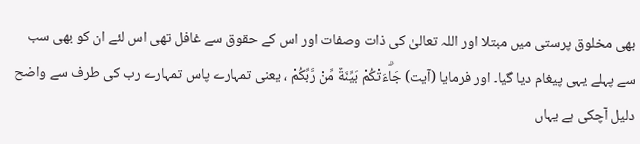بھی مخلوق پرستی میں مبتلا اور اللہ تعالیٰ کی ذات وصفات اور اس کے حقوق سے غافل تھی اس لئے ان کو بھی سب سے پہلے یہی پیغام دیا گیا۔ اور فرمایا (آیت) جَاۗءَتْكُمْ بَيِّنَةٌ مِّنْ رَّبِّكُمْ ، یعنی تمہارے پاس تمہارے رب کی طرف سے واضح دلیل آچکی ہے یہاں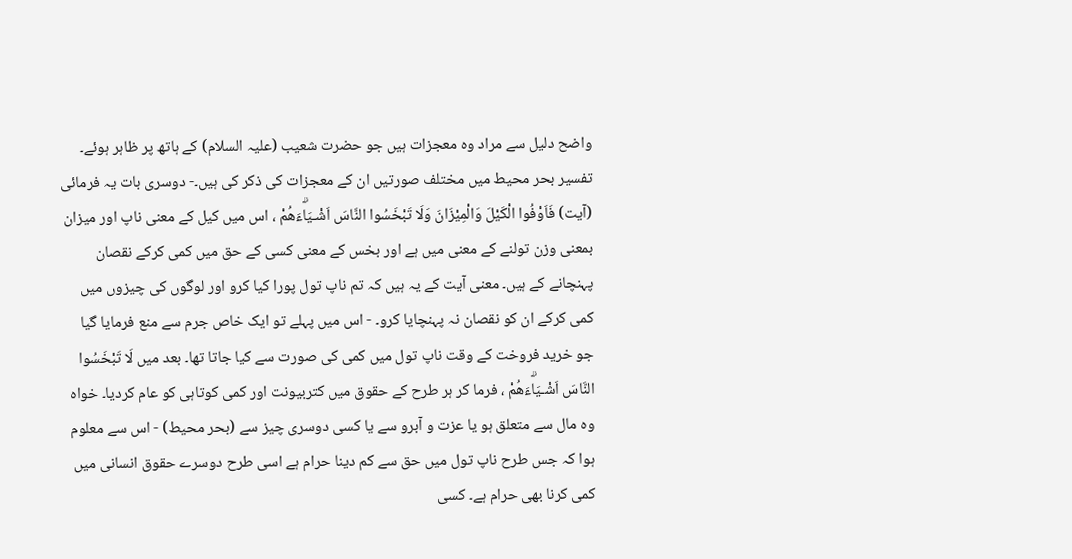واضح دلیل سے مراد وہ معجزات ہیں جو حضرت شعیب (علیہ السلام) کے ہاتھ پر ظاہر ہوئے۔ تفسیر بحر محیط میں مختلف صورتیں ان کے معجزات کی ذکر کی ہیں۔- دوسری بات یہ فرمائی (آیت) فَاَوْفُوا الْكَيْلَ وَالْمِيْزَانَ وَلَا تَبْخَسُوا النَّاسَ اَشْـيَاۗءَهُمْ ، اس میں کیل کے معنی ناپ اور میزان بمعنی وزن تولنے کے معنی میں ہے اور بخس کے معنی کسی کے حق میں کمی کرکے نقصان پہنچانے کے ہیں۔ معنی آیت کے یہ ہیں کہ تم ناپ تول پورا کیا کرو اور لوگوں کی چیزوں میں کمی کرکے ان کو نقصان نہ پہنچایا کرو۔ - اس میں پہلے تو ایک خاص جرم سے منع فرمایا گیا جو خرید فروخت کے وقت ناپ تول میں کمی کی صورت سے کیا جاتا تھا۔ بعد میں لَا تَبْخَسُوا النَّاسَ اَشْـيَاۗءَهُمْ ، فرما کر ہر طرح کے حقوق میں کتربیونت اور کمی کوتاہی کو عام کردیا۔ خواہ وہ مال سے متعلق ہو یا عزت و آبرو سے یا کسی دوسری چیز سے (بحر محیط) - اس سے معلوم ہوا کہ جس طرح ناپ تول میں حق سے کم دینا حرام ہے اسی طرح دوسرے حقوق انسانی میں کمی کرنا بھی حرام ہے۔ کسی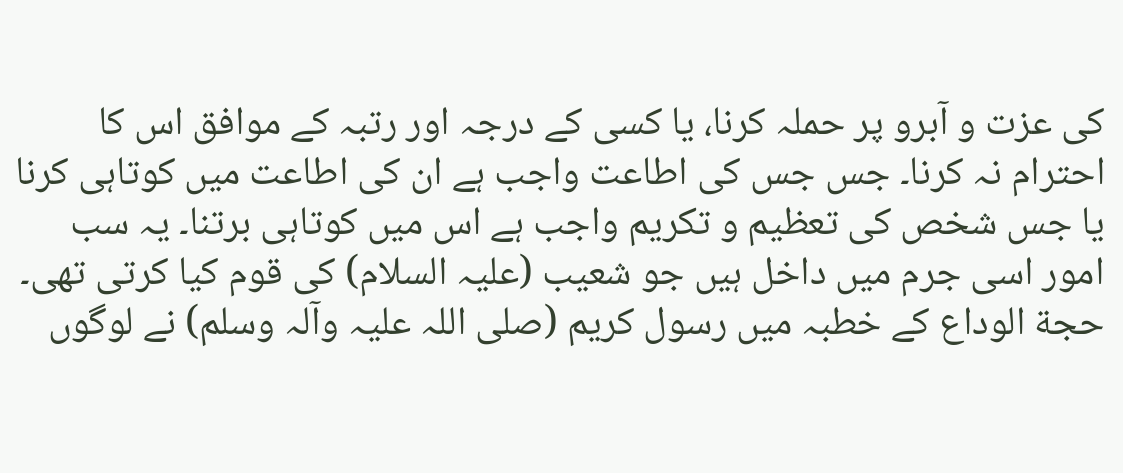کی عزت و آبرو پر حملہ کرنا، یا کسی کے درجہ اور رتبہ کے موافق اس کا احترام نہ کرنا۔ جس جس کی اطاعت واجب ہے ان کی اطاعت میں کوتاہی کرنا یا جس شخص کی تعظیم و تکریم واجب ہے اس میں کوتاہی برتنا۔ یہ سب امور اسی جرم میں داخل ہیں جو شعیب (علیہ السلام) کی قوم کیا کرتی تھی۔ حجة الوداع کے خطبہ میں رسول کریم (صلی اللہ علیہ وآلہ وسلم) نے لوگوں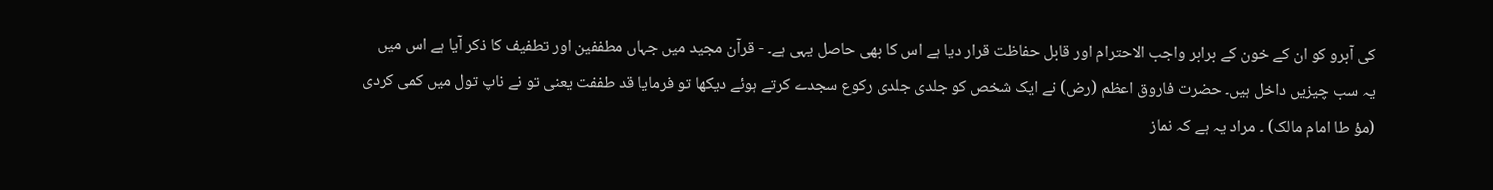کی آبرو کو ان کے خون کے برابر واجب الاحترام اور قابل حفاظت قرار دیا ہے اس کا بھی حاصل یہی ہے۔ - قرآن مجید میں جہاں مطففین اور تطفیف کا ذکر آیا ہے اس میں یہ سب چیزیں داخل ہیں۔ حضرت فاروق اعظم (رض) نے ایک شخص کو جلدی جلدی رکوع سجدے کرتے ہوئے دیکھا تو فرمایا قد طففت یعنی تو نے ناپ تول میں کمی کردی (مؤ طا امام مالک) ۔ مراد یہ ہے کہ نماز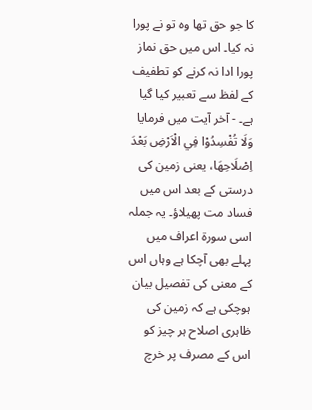کا جو حق تھا وہ تو نے پورا نہ کیا۔ اس میں حق نماز پورا ادا نہ کرنے کو تطفیف کے لفظ سے تعبیر کیا گیا ہے۔ - آخر آیت میں فرمایا وَلَا تُفْسِدُوْا فِي الْاَرْضِ بَعْدَ اِصْلَاحِهَا، یعنی زمین کی درستی کے بعد اس میں فساد مت پھیلاؤ۔ یہ جملہ اسی سورة اعراف میں پہلے بھی آچکا ہے وہاں اس کے معنی کی تفصیل بیان ہوچکی ہے کہ زمین کی ظاہری اصلاح ہر چیز کو اس کے مصرف پر خرچ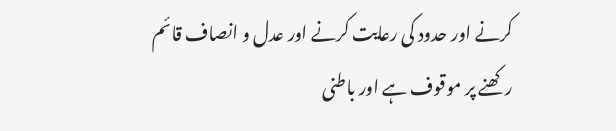کرنے اور حدود کی رعایت کرنے اور عدل و انصاف قائم رکھنے پر موقوف ہے اور باطنی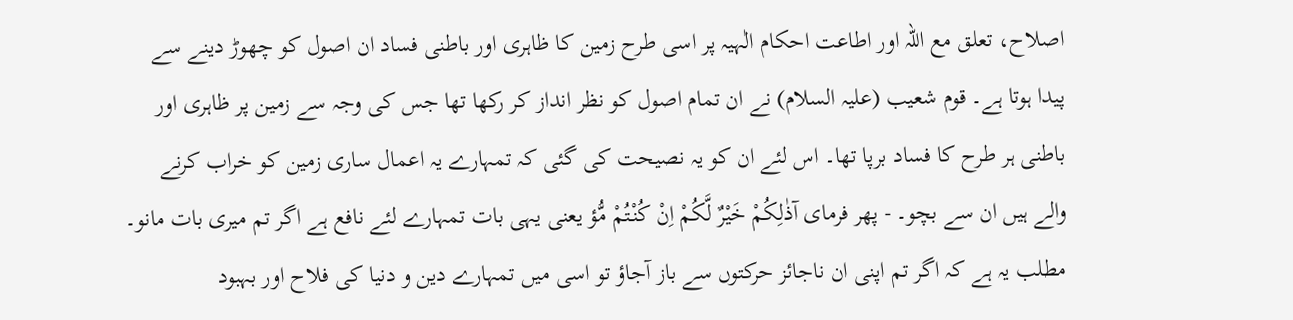اصلاح، تعلق مع اللہ اور اطاعت احکام الٰہیہ پر اسی طرح زمین کا ظاہری اور باطنی فساد ان اصول کو چھوڑ دینے سے پیدا ہوتا ہے۔ قوم شعیب (علیہ السلام) نے ان تمام اصول کو نظر انداز کر رکھا تھا جس کی وجہ سے زمین پر ظاہری اور باطنی ہر طرح کا فساد برپا تھا۔ اس لئے ان کو یہ نصیحت کی گئی کہ تمہارے یہ اعمال ساری زمین کو خراب کرنے والے ہیں ان سے بچو۔ - پھر فرمای آذٰلِكُمْ خَيْرٌ لَّكُمْ اِنْ كُنْتُمْ مُّؤ یعنی یہی بات تمہارے لئے نافع ہے اگر تم میری بات مانو۔ مطلب یہ ہے کہ اگر تم اپنی ان ناجائز حرکتوں سے باز آجاؤ تو اسی میں تمہارے دین و دنیا کی فلاح اور بہبود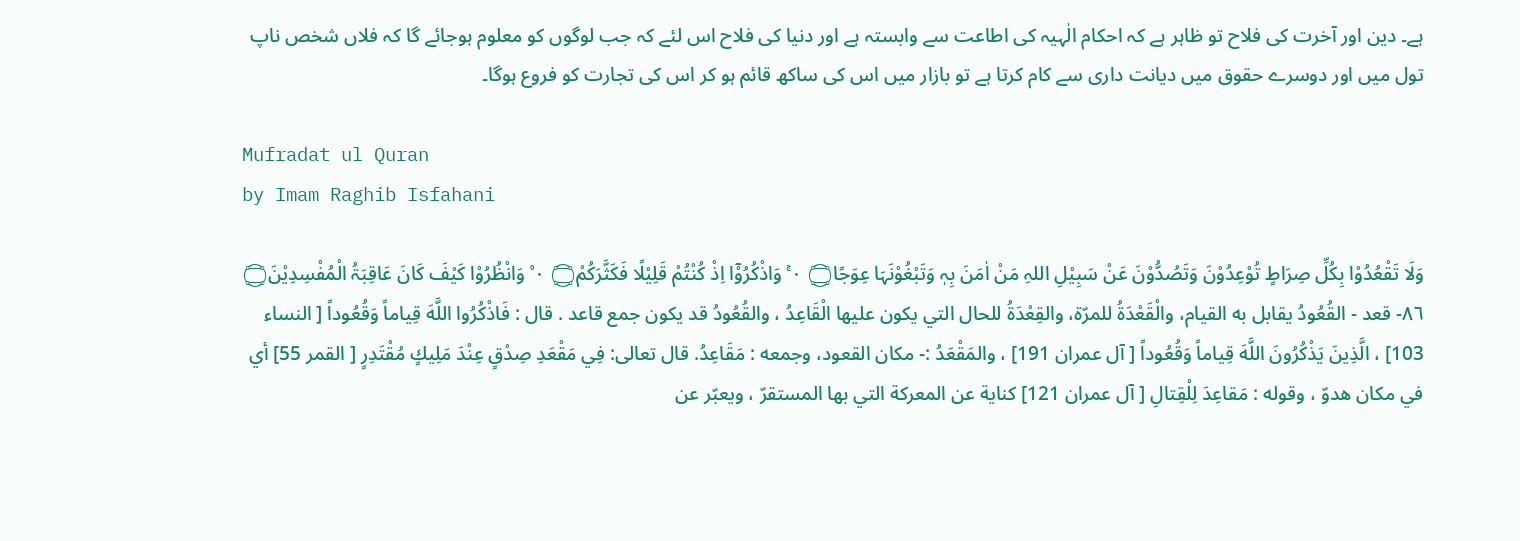ہے۔ دین اور آخرت کی فلاح تو ظاہر ہے کہ احکام الٰہیہ کی اطاعت سے وابستہ ہے اور دنیا کی فلاح اس لئے کہ جب لوگوں کو معلوم ہوجائے گا کہ فلاں شخص ناپ تول میں اور دوسرے حقوق میں دیانت داری سے کام کرتا ہے تو بازار میں اس کی ساکھ قائم ہو کر اس کی تجارت کو فروع ہوگا۔

Mufradat ul Quran
by Imam Raghib Isfahani

وَلَا تَقْعُدُوْا بِكُلِّ صِرَاطٍ تُوْعِدُوْنَ وَتَصُدُّوْنَ عَنْ سَبِيْلِ اللہِ مَنْ اٰمَنَ بِہٖ وَتَبْغُوْنَہَا عِوَجًا۝ ٠ ۚ وَاذْكُرُوْٓا اِذْ كُنْتُمْ قَلِيْلًا فَكَثَّرَكُمْ۝ ٠ ۠ وَانْظُرُوْا كَيْفَ كَانَ عَاقِبَۃُ الْمُفْسِدِيْنَ۝ ٨٦- قعد - القُعُودُ يقابل به القیام، والْقَعْدَةُ للمرّة، والقِعْدَةُ للحال التي يكون عليها الْقَاعِدُ ، والقُعُودُ قد يكون جمع قاعد . قال : فَاذْكُرُوا اللَّهَ قِياماً وَقُعُوداً [ النساء 103] ، الَّذِينَ يَذْكُرُونَ اللَّهَ قِياماً وَقُعُوداً [ آل عمران 191] ، والمَقْعَدُ :- مكان القعود، وجمعه : مَقَاعِدُ. قال تعالی: فِي مَقْعَدِ صِدْقٍ عِنْدَ مَلِيكٍ مُقْتَدِرٍ [ القمر 55] أي في مکان هدوّ ، وقوله : مَقاعِدَ لِلْقِتالِ [ آل عمران 121] كناية عن المعرکة التي بها المستقرّ ، ويعبّر عن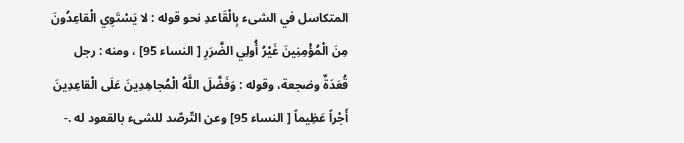المتکاسل في الشیء بِالْقَاعدِ نحو قوله : لا يَسْتَوِي الْقاعِدُونَ مِنَ الْمُؤْمِنِينَ غَيْرُ أُولِي الضَّرَرِ [ النساء 95] ، ومنه : رجل قُعَدَةٌ وضجعة، وقوله : وَفَضَّلَ اللَّهُ الْمُجاهِدِينَ عَلَى الْقاعِدِينَ أَجْراً عَظِيماً [ النساء 95] وعن التّرصّد للشیء بالقعود له .-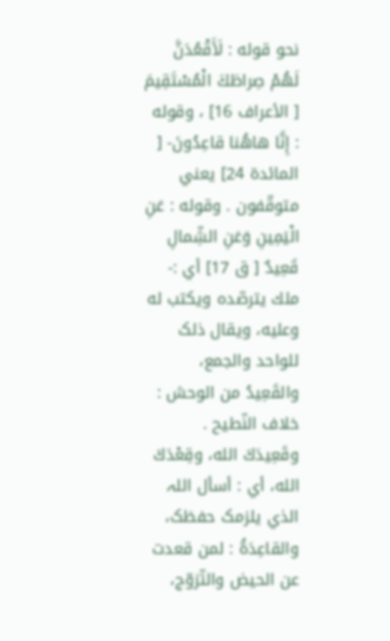نحو قوله : لَأَقْعُدَنَّ لَهُمْ صِراطَكَ الْمُسْتَقِيمَ [ الأعراف 16] ، وقوله : إِنَّا هاهُنا قاعِدُونَ- [ المائدة 24] يعني متوقّفون . وقوله : عَنِ الْيَمِينِ وَعَنِ الشِّمالِ قَعِيدٌ [ ق 17] أي :- ملك يترصّده ويكتب له وعليه، ويقال ذلک للواحد والجمع، والقَعِيدُ من الوحش : خلاف النّطيح . وقَعِيدَكَ الله، وقِعْدَكَ الله، أي : أسأل اللہ الذي يلزمک حفظک، والقاعِدَةُ : لمن قعدت عن الحیض والتّزوّج،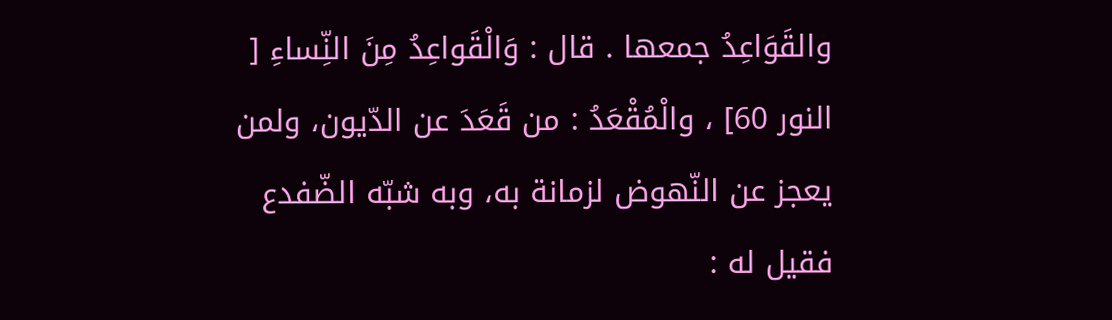والقَوَاعِدُ جمعها . قال : وَالْقَواعِدُ مِنَ النِّساءِ [ النور 60] ، والْمُقْعَدُ : من قَعَدَ عن الدّيون، ولمن يعجز عن النّهوض لزمانة به، وبه شبّه الضّفدع فقیل له :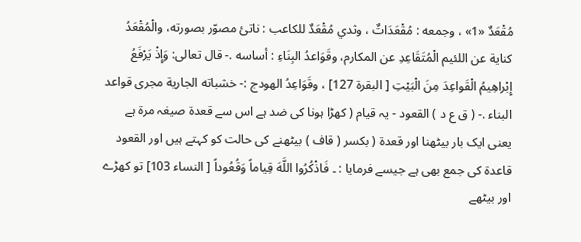مُقْعَدٌ «1» ، وجمعه : مُقْعَدَاتٌ ، وثدي مُقْعَدٌ للکاعب : ناتئ مصوّر بصورته، والْمُقْعَدُ كناية عن اللئيم الْمُتَقَاعِدِ عن المکارم، وقَوَاعدُ البِنَاءِ : أساسه .- قال تعالی: وَإِذْ يَرْفَعُ إِبْراهِيمُ الْقَواعِدَ مِنَ الْبَيْتِ [ البقرة 127] ، وقَوَاعِدُ الهودج :- خشباته الجارية مجری قواعد البناء .- ( ق ع د ) القعود - یہ قیام ( کھڑا ہونا کی ضد ہے اس سے قعدۃ صیغہ مرۃ ہے یعنی ایک بار بیٹھنا اور قعدۃ ( بکسر ( قاف ) بیٹھنے کی حالت کو کہتے ہیں اور القعود قاعدۃ کی جمع بھی ہے جیسے فرمایا : ۔ فَاذْكُرُوا اللَّهَ قِياماً وَقُعُوداً [ النساء 103] تو کھڑے اور بیٹھے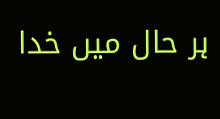ہر حال میں خدا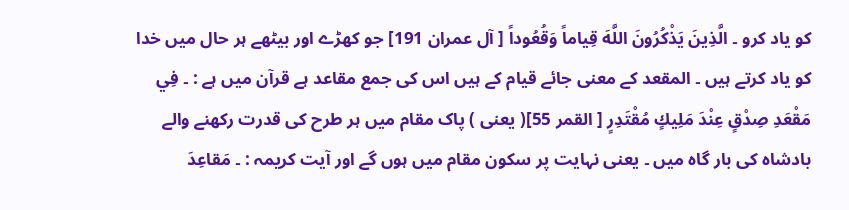کو یاد کرو ۔ الَّذِينَ يَذْكُرُونَ اللَّهَ قِياماً وَقُعُوداً [ آل عمران 191] جو کھڑے اور بیٹھے ہر حال میں خدا کو یاد کرتے ہیں ۔ المقعد کے معنی جائے قیام کے ہیں اس کی جمع مقاعد ہے قرآن میں ہے : ۔ فِي مَقْعَدِ صِدْقٍ عِنْدَ مَلِيكٍ مُقْتَدِرٍ [ القمر 55]( یعنی ) پاک مقام میں ہر طرح کی قدرت رکھنے والے بادشاہ کی بار گاہ میں ۔ یعنی نہایت پر سکون مقام میں ہوں گے اور آیت کریمہ : ۔ مَقاعِدَ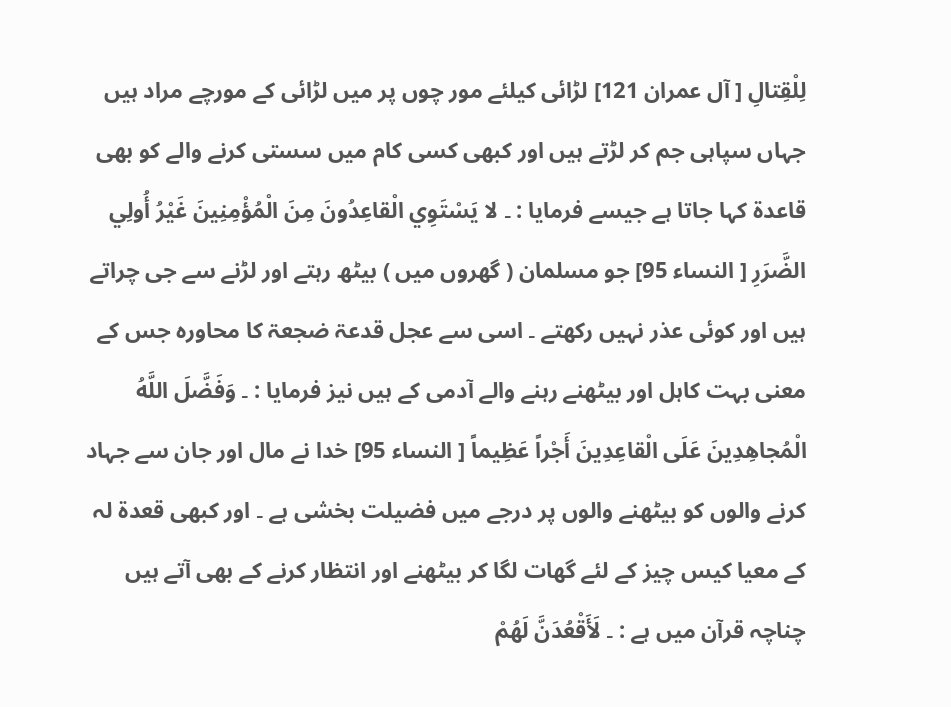لِلْقِتالِ [ آل عمران 121] لڑائی کیلئے مور چوں پر میں لڑائی کے مورچے مراد ہیں جہاں سپاہی جم کر لڑتے ہیں اور کبھی کسی کام میں سستی کرنے والے کو بھی قاعدۃ کہا جاتا ہے جیسے فرمایا : ۔ لا يَسْتَوِي الْقاعِدُونَ مِنَ الْمُؤْمِنِينَ غَيْرُ أُولِي الضَّرَرِ [ النساء 95] جو مسلمان ( گھروں میں ) بیٹھ رہتے اور لڑنے سے جی چراتے ہیں اور کوئی عذر نہیں رکھتے ۔ اسی سے عجل قدعۃ ضجعۃ کا محاورہ جس کے معنی بہت کاہل اور بیٹھنے رہنے والے آدمی کے ہیں نیز فرمایا : ۔ وَفَضَّلَ اللَّهُ الْمُجاهِدِينَ عَلَى الْقاعِدِينَ أَجْراً عَظِيماً [ النساء 95] خدا نے مال اور جان سے جہاد کرنے والوں کو بیٹھنے والوں پر درجے میں فضیلت بخشی ہے ۔ اور کبھی قعدۃ لہ کے معیا کیس چیز کے لئے گھات لگا کر بیٹھنے اور انتظار کرنے کے بھی آتے ہیں چناچہ قرآن میں ہے : ۔ لَأَقْعُدَنَّ لَهُمْ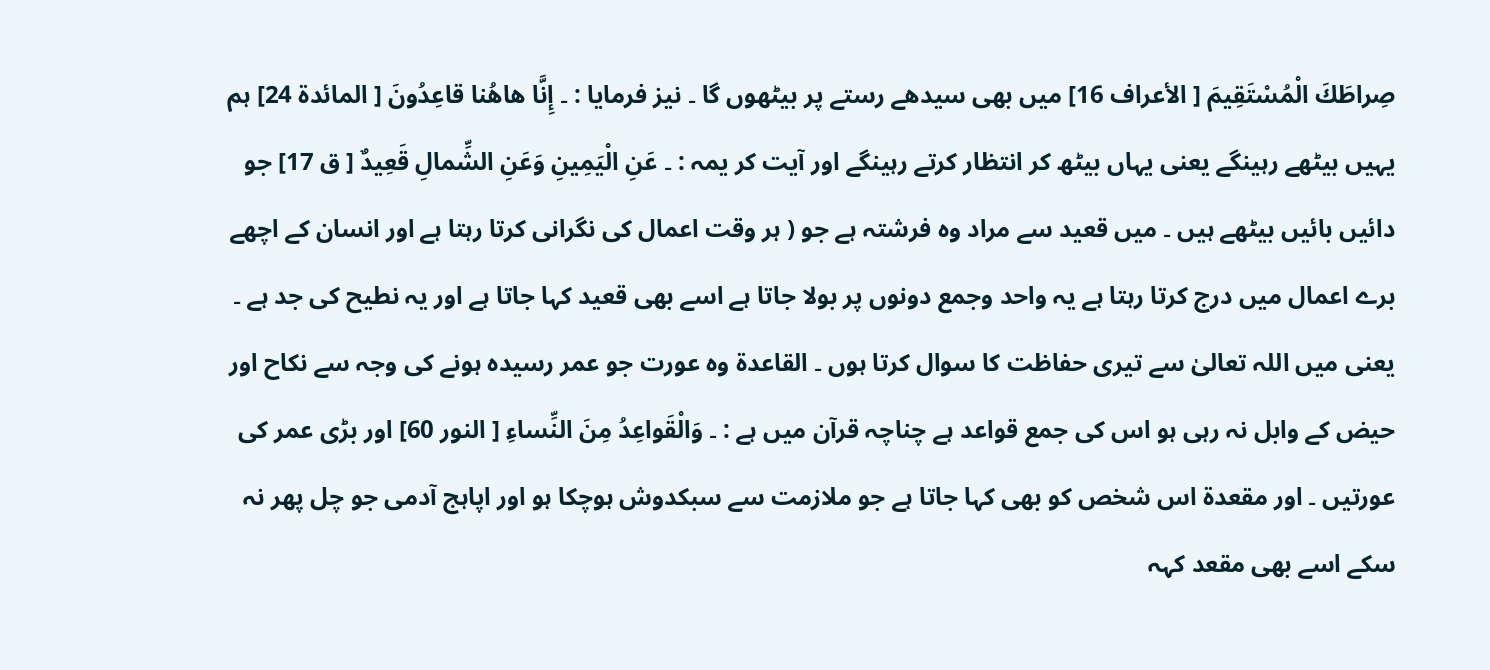صِراطَكَ الْمُسْتَقِيمَ [ الأعراف 16] میں بھی سیدھے رستے پر بیٹھوں گا ۔ نیز فرمایا : ۔ إِنَّا هاهُنا قاعِدُونَ [ المائدة 24] ہم یہیں بیٹھے رہینگے یعنی یہاں بیٹھ کر انتظار کرتے رہینگے اور آیت کر یمہ : ۔ عَنِ الْيَمِينِ وَعَنِ الشِّمالِ قَعِيدٌ [ ق 17] جو دائیں بائیں بیٹھے ہیں ۔ میں قعید سے مراد وہ فرشتہ ہے جو ( ہر وقت اعمال کی نگرانی کرتا رہتا ہے اور انسان کے اچھے برے اعمال میں درج کرتا رہتا ہے یہ واحد وجمع دونوں پر بولا جاتا ہے اسے بھی قعید کہا جاتا ہے اور یہ نطیح کی جد ہے ۔ یعنی میں اللہ تعالیٰ سے تیری حفاظت کا سوال کرتا ہوں ۔ القاعدۃ وہ عورت جو عمر رسیدہ ہونے کی وجہ سے نکاح اور حیض کے وابل نہ رہی ہو اس کی جمع قواعد ہے چناچہ قرآن میں ہے : ۔ وَالْقَواعِدُ مِنَ النِّساءِ [ النور 60] اور بڑی عمر کی عورتیں ۔ اور مقعدۃ اس شخص کو بھی کہا جاتا ہے جو ملازمت سے سبکدوش ہوچکا ہو اور اپاہج آدمی جو چل پھر نہ سکے اسے بھی مقعد کہہ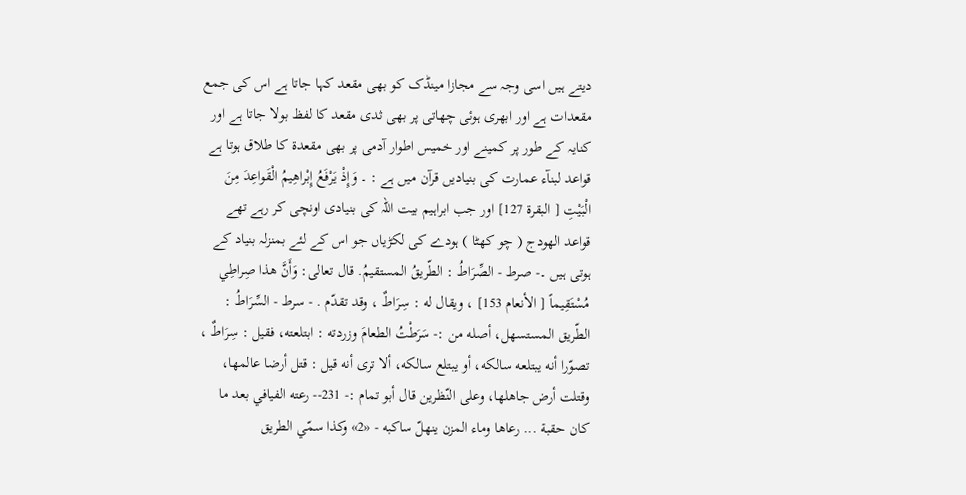دیتے ہیں اسی وجہ سے مجازا مینڈک کو بھی مقعد کہا جاتا ہے اس کی جمع مقعدات ہے اور ابھری ہوئی چھاتی پر بھی ثدی مقعد کا لفظ بولا جاتا ہے اور کنایہ کے طور پر کمینے اور خمیس اطوار آدمی پر بھی مقعدۃ کا طلاق ہوتا ہے قواعد لبنآء عمارت کی بنیادیں قرآن میں ہے : ۔ وَإِذْ يَرْفَعُ إِبْراهِيمُ الْقَواعِدَ مِنَ الْبَيْتِ [ البقرة 127] اور جب ابراہیم بیت اللہ کی بنیادی اونچی کر رہے تھے قواعد الھودج ( چو کھٹا ) ہودے کی لکڑیاں جو اس کے لئے بمنزلہ بنیاد کے ہوتی ہیں ۔- صرط - الصِّرَاطُ : الطّريقُ المستقیمُ. قال تعالی: وَأَنَّ هذا صِراطِي مُسْتَقِيماً [ الأنعام 153] ، ويقال له : سِرَاطٌ ، وقد تقدّم . - سرط - السِّرَاطُ : الطّريق المستسهل، أصله من :- سَرَطْتُ الطعامَ وزردته : ابتلعته، فقیل : سِرَاطٌ ، تصوّرا أنه يبتلعه سالکه، أو يبتلع سالکه، ألا تری أنه قيل : قتل أرضا عالمها، وقتلت أرض جاهلها، وعلی النّظرین قال أبو تمام :- 231-- رعته الفیافي بعد ما کان حقبة ... رعاها وماء المزن ينهلّ ساكبه - «2» وکذا سمّي الطریق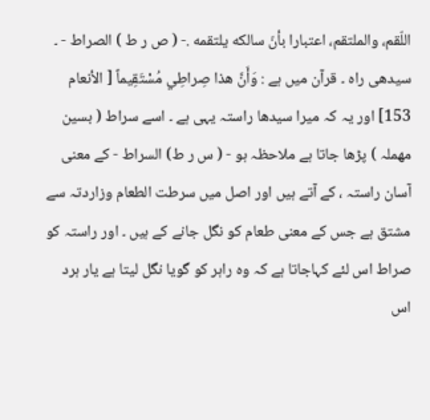اللّقم، والملتقم، اعتبارا بأنّ سالکه يلتقمه .- ( ص ر ط ) الصراط - ۔ سیدھی راہ ۔ قرآن میں ہے : وَأَنَّ هذا صِراطِي مُسْتَقِيماً [ الأنعام 153] اور یہ کہ میرا سیدھا راستہ یہی ہے ۔ اسے سراط ( بسین مھملہ ) پڑھا جاتا ہے ملاحظہ ہو - ( س ر ط) السراط - کے معنی آسان راستہ ، کے آتے ہیں اور اصل میں سرطت الطعام وزاردتہ سے مشتق ہے جس کے معنی طعام کو نگل جانے کے ہیں ۔ اور راستہ کو صراط اس لئے کہاجاتا ہے کہ وہ راہر کو گویا نگل لیتا ہے یار ہرد اس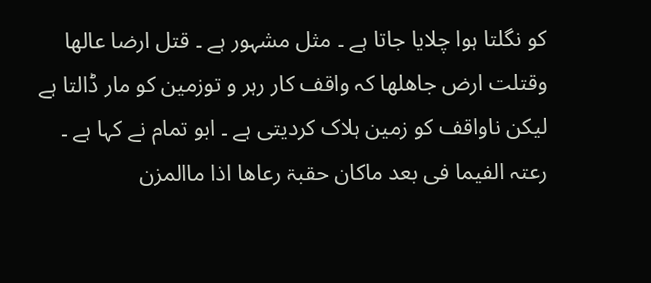کو نگلتا ہوا چلایا جاتا ہے ۔ مثل مشہور ہے ۔ قتل ارضا عالھا وقتلت ارض جاھلھا کہ واقف کار رہر و توزمین کو مار ڈالتا ہے لیکن ناواقف کو زمین ہلاک کردیتی ہے ۔ ابو تمام نے کہا ہے ۔ رعتہ الفیما فی بعد ماکان حقبۃ رعاھا اذا ماالمزن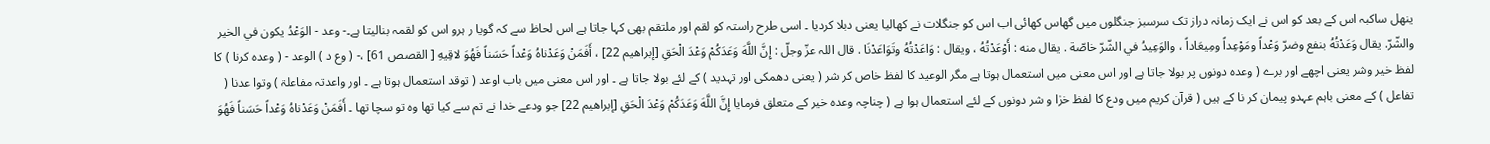ینھل ساکبہ اس کے بعد کو اس نے ایک زمانہ دراز تک سرسبز جنگلوں میں گھاس کھائی اب اس کو جنگلات نے کھالیا یعنی دبلا کردیا ۔ اسی طرح راستہ کو لقم اور ملتقم بھی کہا جاتا ہے اس لحاظ سے کہ گویا ر ہرو اس کو لقمہ بنالیتا ہے۔- وعد - الوَعْدُ يكون في الخیر والشّرّ. يقال وَعَدْتُهُ بنفع وضرّ وَعْداً ومَوْعِداً ومِيعَاداً ، والوَعِيدُ في الشّرّ خاصّة . يقال منه : أَوْعَدْتُهُ ، ويقال : وَاعَدْتُهُ وتَوَاعَدْنَا . قال اللہ عزّ وجلّ : إِنَّ اللَّهَ وَعَدَكُمْ وَعْدَ الْحَقِ [إبراهيم 22] ، أَفَمَنْ وَعَدْناهُ وَعْداً حَسَناً فَهُوَ لاقِيهِ [ القصص 61] ،- ( وع د ) الوعد - ( وعدہ کرنا ) کا لفظ خیر وشر یعنی اچھے اور برے ( وعدہ دونوں پر بولا جاتا ہے اور اس معنی میں استعمال ہوتا ہے مگر الوعید کا لفظ خاص کر شر ( یعنی دھمکی اور تہدید ) کے لئے بولا جاتا ہے ۔ اور اس معنی میں باب اوعد ( توقد استعمال ہوتا ہے ۔ اور واعدتہ مفاعلۃ ) وتوا عدنا ( تفاعل ) کے معنی باہم عہدو پیمان کر نا کے ہیں ( قرآن کریم میں ودع کا لفظ خرٰا و شر دونوں کے لئے استعمال ہوا ہے ( چناچہ وعدہ خیر کے متعلق فرمایا إِنَّ اللَّهَ وَعَدَكُمْ وَعْدَ الْحَقِ [إبراهيم 22] جو ودعے خدا نے تم سے کیا تھا وہ تو سچا تھا ۔ أَفَمَنْ وَعَدْناهُ وَعْداً حَسَناً فَهُوَ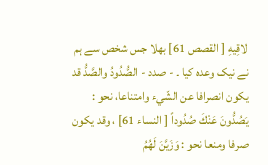لاقِيهِ [ القصص 61] بھلا جس شخص سے ہم نے نیک وعدہ کیا ۔ - صدد - الصُّدُودُ والصَّدُّ قد يكون انصرافا عن الشّيء وامتناعا، نحو : يَصُدُّونَ عَنْكَ صُدُوداً [ النساء 61] ، وقد يكون صرفا ومنعا نحو : وَزَيَّنَ لَهُمُ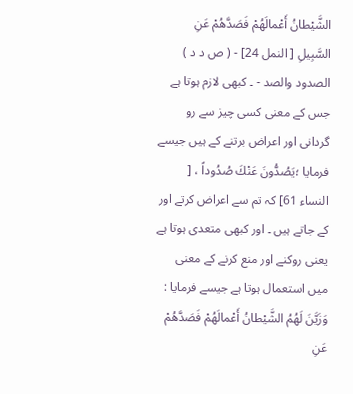الشَّيْطانُ أَعْمالَهُمْ فَصَدَّهُمْ عَنِ السَّبِيلِ [ النمل 24] - ( ص د د ) الصدود والصد - ۔ کبھی لازم ہوتا ہے جس کے معنی کسی چیز سے رو گردانی اور اعراض برتنے کے ہیں جیسے فرمایا ؛يَصُدُّونَ عَنْكَ صُدُوداً ، [ النساء 61] کہ تم سے اعراض کرتے اور کے جاتے ہیں ۔ اور کبھی متعدی ہوتا ہے یعنی روکنے اور منع کرنے کے معنی میں استعمال ہوتا ہے جیسے فرمایا : وَزَيَّنَ لَهُمُ الشَّيْطانُ أَعْمالَهُمْ فَصَدَّهُمْ عَنِ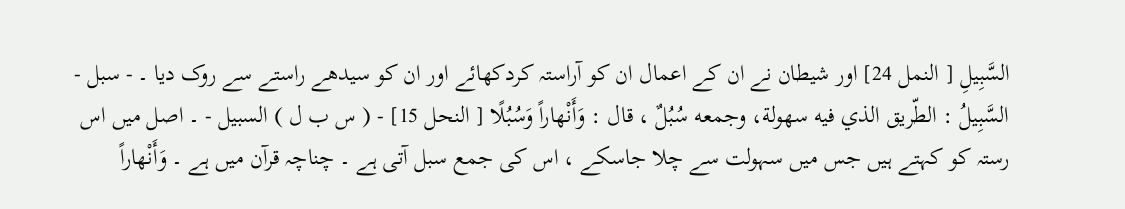السَّبِيلِ [ النمل 24] اور شیطان نے ان کے اعمال ان کو آراستہ کردکھائے اور ان کو سیدھے راستے سے روک دیا ۔ - سبل - السَّبِيلُ : الطّريق الذي فيه سهولة، وجمعه سُبُلٌ ، قال : وَأَنْهاراً وَسُبُلًا [ النحل 15] - ( س ب ل ) السبیل - ۔ اصل میں اس رستہ کو کہتے ہیں جس میں سہولت سے چلا جاسکے ، اس کی جمع سبل آتی ہے ۔ چناچہ قرآن میں ہے ۔ وَأَنْهاراً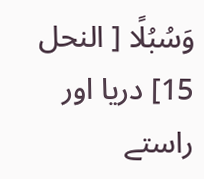وَسُبُلًا [ النحل 15] دریا اور راستے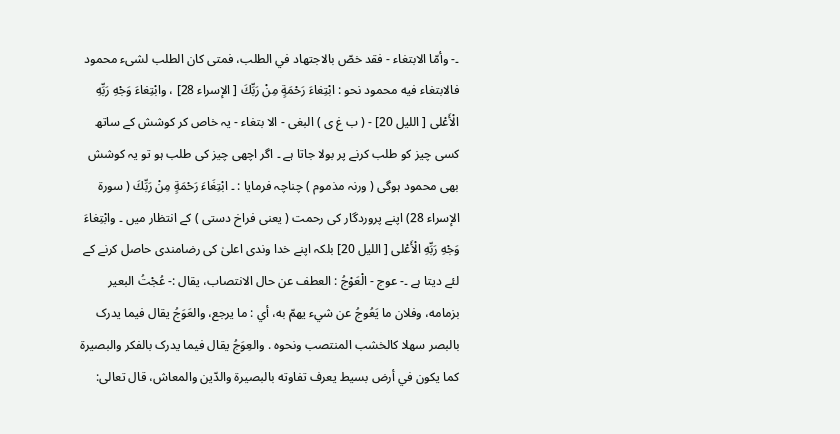۔- وأمّا الابتغاء - فقد خصّ بالاجتهاد في الطلب، فمتی کان الطلب لشیء محمود فالابتغاء فيه محمود نحو : ابْتِغاءَ رَحْمَةٍ مِنْ رَبِّكَ [ الإسراء 28] ، وابْتِغاءَ وَجْهِ رَبِّهِ الْأَعْلى [ اللیل 20] - ( ب غ ی ) البغی - الا بتغاء - یہ خاص کر کوشش کے ساتھ کسی چیز کو طلب کرنے پر بولا جاتا ہے ۔ اگر اچھی چیز کی طلب ہو تو یہ کوشش بھی محمود ہوگی ( ورنہ مذموم ) چناچہ فرمایا : ۔ ابْتِغَاءَ رَحْمَةٍ مِنْ رَبِّكَ ( سورة الإسراء 28) اپنے پروردگار کی رحمت ( یعنی فراخ دستی ) کے انتظار میں ۔ وابْتِغاءَ وَجْهِ رَبِّهِ الْأَعْلى [ اللیل 20] بلکہ اپنے خدا وندی اعلیٰ کی رضامندی حاصل کرنے کے لئے دیتا ہے ۔- عوج - الْعَوْجُ : العطف عن حال الانتصاب، يقال :- عُجْتُ البعیر بزمامه، وفلان ما يَعُوجُ عن شيء يهمّ به، أي : ما يرجع، والعَوَجُ يقال فيما يدرک بالبصر سهلا کالخشب المنتصب ونحوه . والعِوَجُ يقال فيما يدرک بالفکر والبصیرة كما يكون في أرض بسیط يعرف تفاوته بالبصیرة والدّين والمعاش، قال تعالی: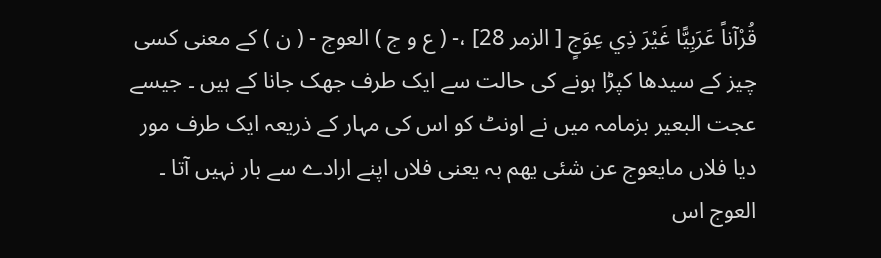قُرْآناً عَرَبِيًّا غَيْرَ ذِي عِوَجٍ [ الزمر 28] ،- ( ع و ج ) العوج - ( ن ) کے معنی کسی چیز کے سیدھا کپڑا ہونے کی حالت سے ایک طرف جھک جانا کے ہیں ۔ جیسے عجت البعیر بزمامہ میں نے اونٹ کو اس کی مہار کے ذریعہ ایک طرف مور دیا فلاں مایعوج عن شئی یھم بہ یعنی فلاں اپنے ارادے سے بار نہیں آتا ۔ العوج اس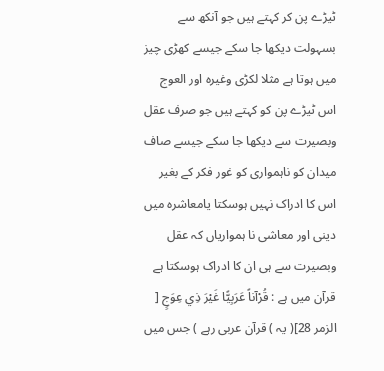ٹیڑے پن کر کہتے ہیں جو آنکھ سے بسہولت دیکھا جا سکے جیسے کھڑی چیز میں ہوتا ہے مثلا لکڑی وغیرہ اور العوج اس ٹیڑے پن کو کہتے ہیں جو صرف عقل وبصیرت سے دیکھا جا سکے جیسے صاف میدان کو ناہمواری کو غور فکر کے بغیر اس کا ادراک نہیں ہوسکتا یامعاشرہ میں دینی اور معاشی نا ہمواریاں کہ عقل وبصیرت سے ہی ان کا ادراک ہوسکتا ہے قرآن میں ہے : قُرْآناً عَرَبِيًّا غَيْرَ ذِي عِوَجٍ [ الزمر 28]( یہ ) قرآن عربی رہے ) جس میں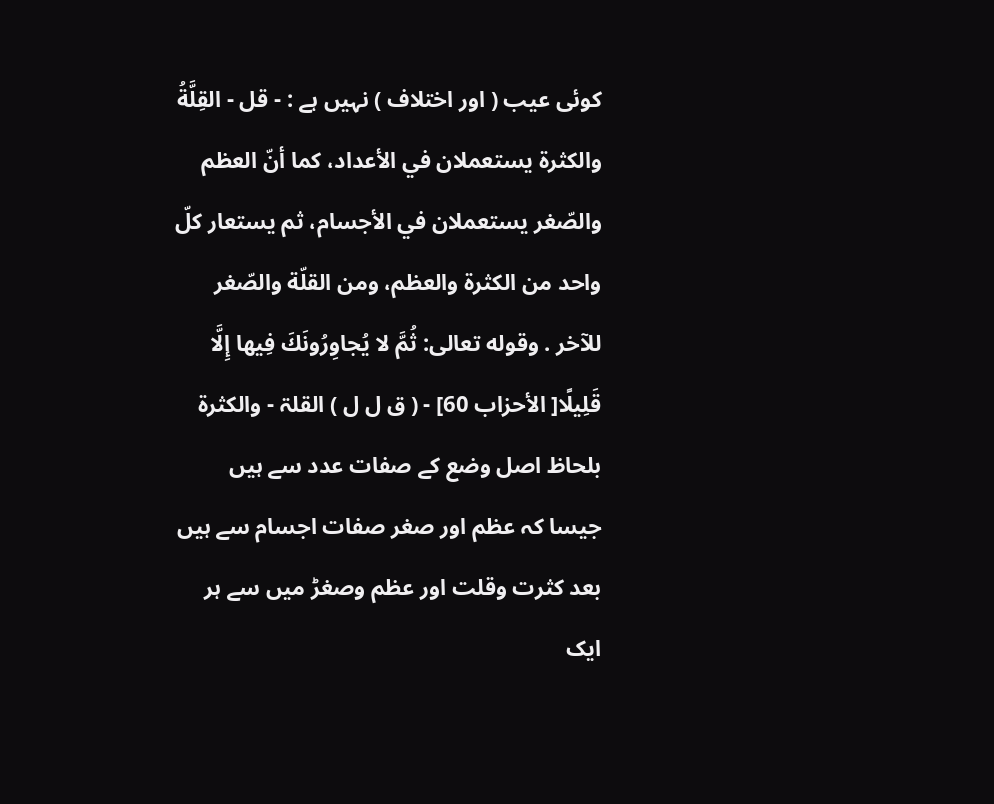کوئی عیب ( اور اختلاف ) نہیں ہے : - قل - القِلَّةُ والکثرة يستعملان في الأعداد، كما أنّ العظم والصّغر يستعملان في الأجسام، ثم يستعار کلّ واحد من الکثرة والعظم، ومن القلّة والصّغر للآخر . وقوله تعالی: ثُمَّ لا يُجاوِرُونَكَ فِيها إِلَّا قَلِيلًا[ الأحزاب 60] - ( ق ل ل ) القلۃ - والکثرۃ بلحاظ اصل وضع کے صفات عدد سے ہیں جیسا کہ عظم اور صغر صفات اجسام سے ہیں بعد کثرت وقلت اور عظم وصغڑ میں سے ہر ایک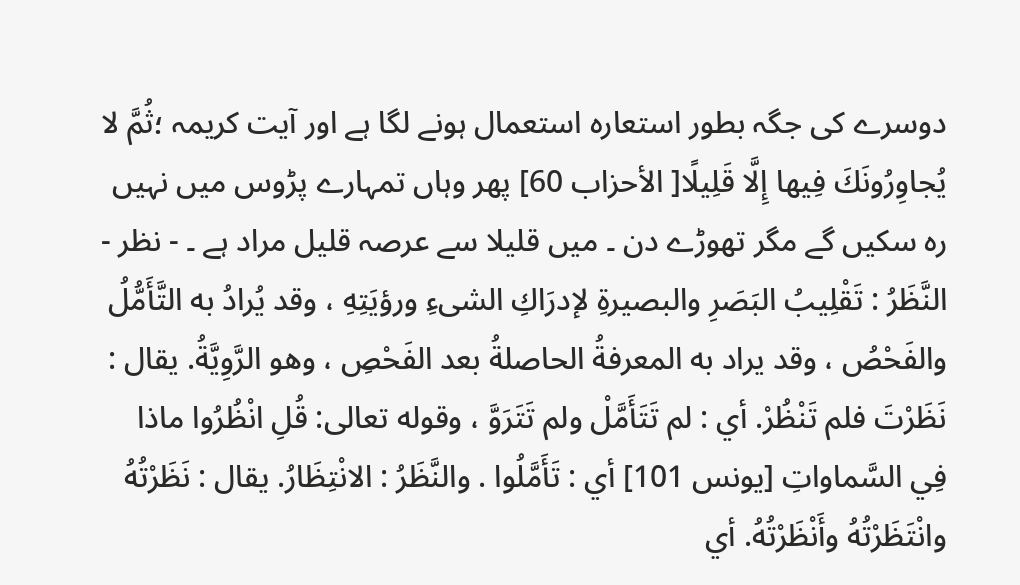دوسرے کی جگہ بطور استعارہ استعمال ہونے لگا ہے اور آیت کریمہ ؛ثُمَّ لا يُجاوِرُونَكَ فِيها إِلَّا قَلِيلًا[ الأحزاب 60] پھر وہاں تمہارے پڑوس میں نہیں رہ سکیں گے مگر تھوڑے دن ۔ میں قلیلا سے عرصہ قلیل مراد ہے ۔ - نظر - النَّظَرُ : تَقْلِيبُ البَصَرِ والبصیرةِ لإدرَاكِ الشیءِ ورؤيَتِهِ ، وقد يُرادُ به التَّأَمُّلُ والفَحْصُ ، وقد يراد به المعرفةُ الحاصلةُ بعد الفَحْصِ ، وهو الرَّوِيَّةُ. يقال : نَظَرْتَ فلم تَنْظُرْ. أي : لم تَتَأَمَّلْ ولم تَتَرَوَّ ، وقوله تعالی: قُلِ انْظُرُوا ماذا فِي السَّماواتِ [يونس 101] أي : تَأَمَّلُوا . والنَّظَرُ : الانْتِظَارُ. يقال : نَظَرْتُهُ وانْتَظَرْتُهُ وأَنْظَرْتُهُ. أي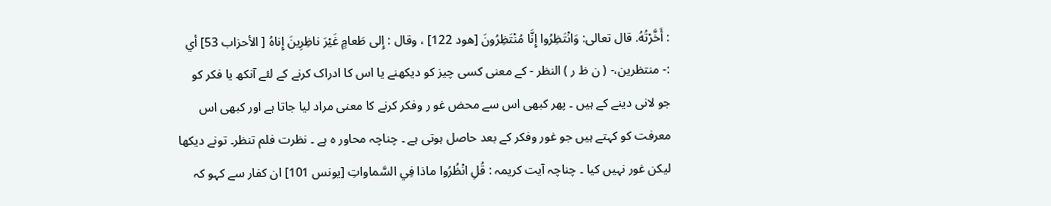: أَخَّرْتُهُ. قال تعالی: وَانْتَظِرُوا إِنَّا مُنْتَظِرُونَ [هود 122] ، وقال : إِلى طَعامٍ غَيْرَ ناظِرِينَ إِناهُ [ الأحزاب 53] أي :- منتظرین،- ( ن ظ ر ) النظر - کے معنی کسی چیز کو دیکھنے یا اس کا ادراک کرنے کے لئے آنکھ یا فکر کو جو لانی دینے کے ہیں ۔ پھر کبھی اس سے محض غو ر وفکر کرنے کا معنی مراد لیا جاتا ہے اور کبھی اس معرفت کو کہتے ہیں جو غور وفکر کے بعد حاصل ہوتی ہے ۔ چناچہ محاور ہ ہے ۔ نظرت فلم تنظر۔ تونے دیکھا لیکن غور نہیں کیا ۔ چناچہ آیت کریمہ : قُلِ انْظُرُوا ماذا فِي السَّماواتِ [يونس 101] ان کفار سے کہو کہ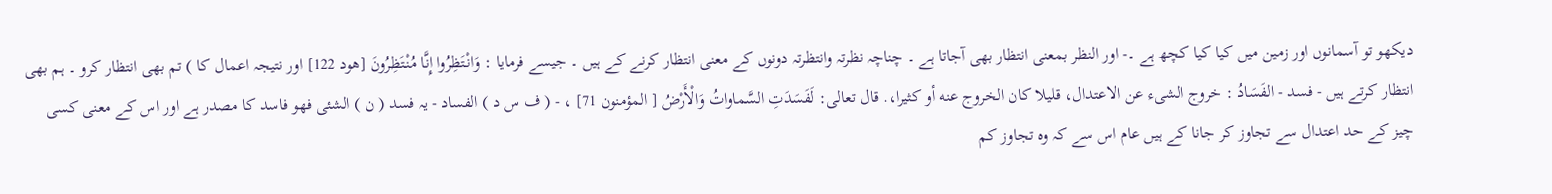دیکھو تو آسمانوں اور زمین میں کیا کیا کچھ ہے ۔- اور النظر بمعنی انتظار بھی آجاتا ہے ۔ چناچہ نظرتہ وانتظرتہ دونوں کے معنی انتظار کرنے کے ہیں ۔ جیسے فرمایا : وَانْتَظِرُوا إِنَّا مُنْتَظِرُونَ [هود 122] اور نتیجہ اعمال کا ) تم بھی انتظار کرو ۔ ہم بھی انتظار کرتے ہیں - فسد - الفَسَادُ : خروج الشیء عن الاعتدال، قلیلا کان الخروج عنه أو كثيرا،. قال تعالی: لَفَسَدَتِ السَّماواتُ وَالْأَرْضُ [ المؤمنون 71] ، - ( ف س د ) الفساد - یہ فسد ( ن ) الشئی فھو فاسد کا مصدر ہے اور اس کے معنی کسی چیز کے حد اعتدال سے تجاوز کر جانا کے ہیں عام اس سے کہ وہ تجاوز کم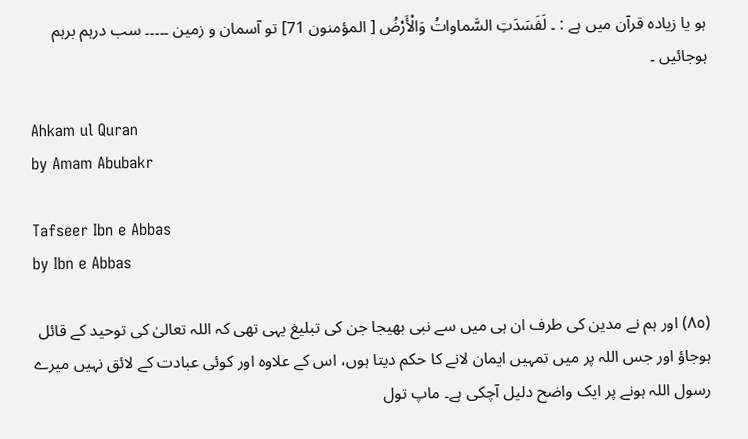ہو یا زیادہ قرآن میں ہے : ۔ لَفَسَدَتِ السَّماواتُ وَالْأَرْضُ [ المؤمنون 71] تو آسمان و زمین ۔۔۔۔۔ سب درہم برہم ہوجائیں ۔

Ahkam ul Quran
by Amam Abubakr

Tafseer Ibn e Abbas
by Ibn e Abbas

(٨٥) اور ہم نے مدین کی طرف ان ہی میں سے نبی بھیجا جن کی تبلیغ یہی تھی کہ اللہ تعالیٰ کی توحید کے قائل ہوجاؤ اور جس اللہ پر میں تمہیں ایمان لانے کا حکم دیتا ہوں، اس کے علاوہ اور کوئی عبادت کے لائق نہیں میرے رسول اللہ ہونے پر ایک واضح دلیل آچکی ہے۔ ماپ تول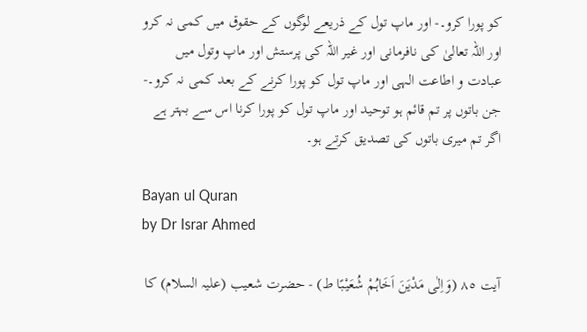کو پورا کرو۔- اور ماپ تول کے ذریعے لوگوں کے حقوق میں کمی نہ کرو اور اللہ تعالیٰ کی نافرمانی اور غیر اللہ کی پرستش اور ماپ وتول میں عبادت و اطاعت الہی اور ماپ تول کو پورا کرنے کے بعد کمی نہ کرو۔- جن باتوں پر تم قائم ہو توحید اور ماپ تول کو پورا کرنا اس سے بہتر ہے اگر تم میری باتوں کی تصدیق کرتے ہو۔

Bayan ul Quran
by Dr Israr Ahmed

آیت ٨٥ (وَاِلٰی مَدْیَنَ اَخَاہُمْ شُعَیْبًا ط) - حضرت شعیب (علیہ السلام) کا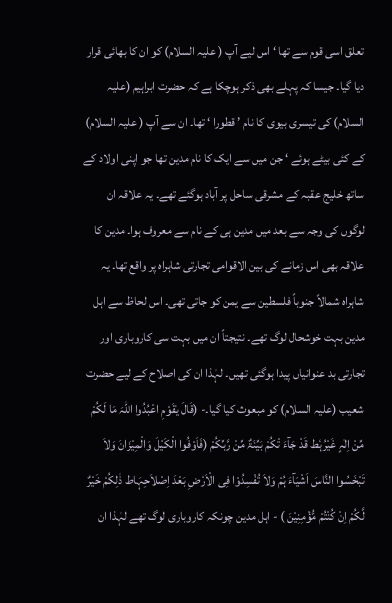تعلق اسی قوم سے تھا ‘ اس لیے آپ ( علیہ السلام) کو ان کا بھائی قرار دیا گیا۔ جیسا کہ پہلے بھی ذکر ہوچکا ہے کہ حضرت ابراہیم (علیہ السلام) کی تیسری بیوی کا نام ’ قطورا ‘ تھا۔ ان سے آپ ( علیہ السلام) کے کئی بیٹے ہوئے ‘ جن میں سے ایک کا نام مدین تھا جو اپنی اولاد کے ساتھ خلیج عقبہ کے مشرقی ساحل پر آباد ہوگئے تھے۔ یہ علاقہ ان لوگوں کی وجہ سے بعد میں مدین ہی کے نام سے معروف ہوا۔ مدین کا علاقہ بھی اس زمانے کی بین الاقوامی تجارتی شاہراہ پر واقع تھا۔ یہ شاہراہ شمالاً جنوباً فلسطین سے یمن کو جاتی تھی۔ اس لحاظ سے اہل مدین بہت خوشحال لوگ تھے۔ نتیجتاً ان میں بہت سی کاروباری اور تجارتی بد عنوانیاں پیدا ہوگئی تھیں۔ لہٰذا ان کی اصلاح کے لیے حضرت شعیب (علیہ السلام) کو مبعوث کیا گیا۔- (قَالَ یٰقَوْمِ اعْبُدُوا اللّٰہَ مَا لَکُمْ مِّنْ اِلٰہٍ غَیْرُہٗط قَدْ جَآءَ تْکُمْ بَیِّنَۃٌ مِّنْ رَّبِّکُمْ (فَاَوْفُوا الْکَیْلَ وَالْمِیْزَانَ وَلاَ تَبْخَسُوا النَّاسَ اَشْیَآءَ ہُمْ وَلاَ تُفْسِدُوْا فِی الْاَرْضِ بَعْدَ اِصْلاَحِہَاط ذٰلِکُمْ خَیْرٌ لَّکُمْ اِنْ کُنْتُمْ مُّؤْمِنِیْنَ ) - اہل مدین چونکہ کاروباری لوگ تھے لہٰذا ان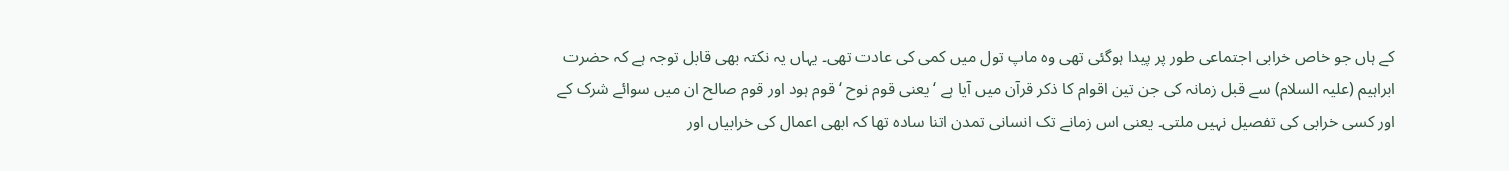کے ہاں جو خاص خرابی اجتماعی طور پر پیدا ہوگئی تھی وہ ماپ تول میں کمی کی عادت تھی۔ یہاں یہ نکتہ بھی قابل توجہ ہے کہ حضرت ابراہیم (علیہ السلام) سے قبل زمانہ کی جن تین اقوام کا ذکر قرآن میں آیا ہے ‘ یعنی قوم نوح ‘ قوم ہود اور قوم صالح ان میں سوائے شرک کے اور کسی خرابی کی تفصیل نہیں ملتی۔ یعنی اس زمانے تک انسانی تمدن اتنا سادہ تھا کہ ابھی اعمال کی خرابیاں اور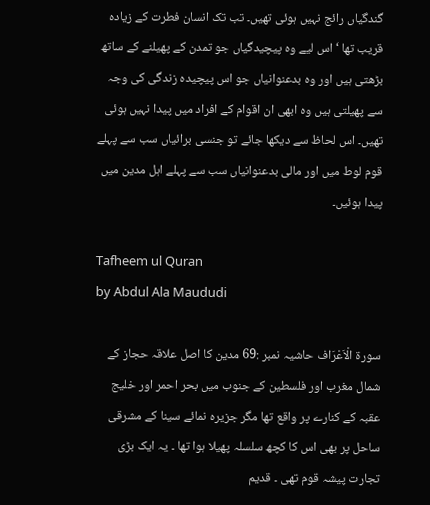گندگیاں رائج نہیں ہوئی تھیں۔ تب تک انسان فطرت کے زیادہ قریب تھا ‘ اس لیے وہ پیچیدگیاں جو تمدن کے پھیلنے کے ساتھ بڑھتی ہیں اور وہ بدعنوانیاں جو اس پیچیدہ زندگی کی وجہ سے پھیلتی ہیں وہ ابھی ان اقوام کے افراد میں پیدا نہیں ہوئی تھیں۔ اس لحاظ سے دیکھا جائے تو جنسی برائیاں سب سے پہلے قوم لوط میں اور مالی بدعنوانیاں سب سے پہلے اہل مدین میں پیدا ہوئیں۔

Tafheem ul Quran
by Abdul Ala Maududi

سورة الْاَعْرَاف حاشیہ نمبر :69 مدین کا اصل علاقہ حجاز کے شمال مغرب اور فلسطین کے جنوب میں بحر احمر اور خلیج عقبہ کے کنارے پر واقع تھا مگر جزیرہ نمائے سینا کے مشرقی ساحل پر بھی اس کا کچھ سلسلہ پھیلا ہوا تھا ۔ یہ ایک بڑی تجارت پیشہ قوم تھی ۔ قدیم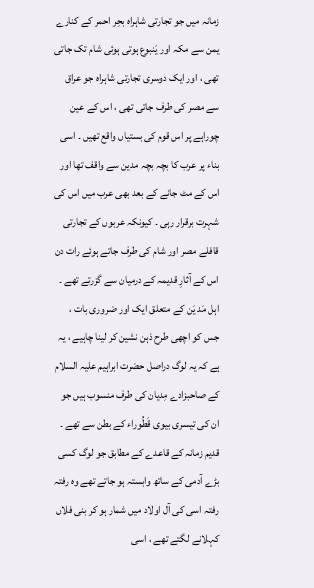زمانہ میں جو تجارتی شاہراہ بحِر احمر کے کنارے یمن سے مکہ اور یَنبوع ہوتی ہوئی شام تک جاتی تھی ، اور ایک دوسری تجارتی شاہراہ جو عراق سے مصر کی طرف جاتی تھی ، اس کے عین چوراہے پر اس قوم کی بستیاں واقع تھیں ۔ اسی بناء پر عرب کا بچہ بچہ مدین سے واقف تھا اور اس کے مٹ جانے کے بعد بھی عرب میں اس کی شہرت برقرار رہی ۔ کیونکہ عربوں کے تجارتی قافلے مصر اور شام کی طرف جاتے ہوئے رات دن اس کے آثارِ قدیمہ کے درمیان سے گزرتے تھے ۔ اہل مَد یَن کے متعلق ایک اور ضروری بات ، جس کو اچھی طرح ذہن نشین کر لینا چاہیے ، یہ ہے کہ یہ لوگ دراصل حضرت ابراہیم علیہ السلام کے صاحبزادے مِدیان کی طرف منسوب ہیں جو ان کی تیسری بیوی قَطُوراء کے بطن سے تھے ۔ قدیم زمانہ کے قاعدے کے مطابق جو لوگ کسی بڑے آدمی کے ساتھ وابستہ ہو جاتے تھے وہ رفتہ رفتہ اسی کی آل اولاد میں شمار ہو کر بنی فلاں کہلانے لگتے تھے ، اسی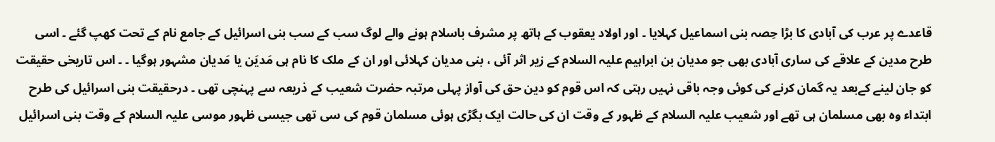قاعدے پر عرب کی آبادی کا بڑا حِصہ بنی اسماعیل کہلایا ۔ اور اولاد یعقوب کے ہاتھ پر مشرف باسلام ہونے والے لوگ سب کے سب بنی اسرائیل کے جامع نام کے تحت کھپ گئے ۔ اسی طرح مدین کے علاقے کی ساری آبادی بھی جو مدیان بن ابراہیم علیہ السلام کے زیر اثر آئی ، بنی مدیان کہلائی اور ان کے ملک کا نام ہی مَدیَن یا مَدیان مشہور ہوگیا ۔ ۔ اس تاریخی حقیقت کو جان لینے کےبعد یہ گمان کرنے کی کوئی وجہ باقی نہیں رہتی کہ اس قوم کو دین حق کی آواز پہلی مرتبہ حضرت شعیب کے ذریعہ سے پہنچی تھی ۔ درحقیقت بنی اسرائیل کی طرح ابتداء وہ بھی مسلمان ہی تھے اور شعیب علیہ السلام کے ظہور کے وقت ان کی حالت ایک بگڑی ہوئی مسلمان قوم کی سی تھی جیسی ظہور موسی علیہ السلام کے وقت بنی اسرائیل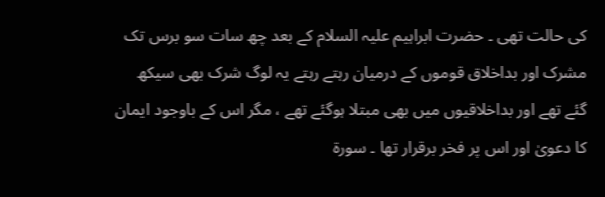کی حالت تھی ۔ حضرت ابراہیم علیہ السلام کے بعد چھ سات سو برس تک مشرک اور بداخلاق قوموں کے درمیان رہتے رہتے یہ لوگ شرک بھی سیکھ گئے تھے اور بداخلاقیوں میں بھی مبتلا ہوگئے تھے ، مگر اس کے باوجود ایمان کا دعویٰ اور اس پر فخر برقرار تھا ۔ سورة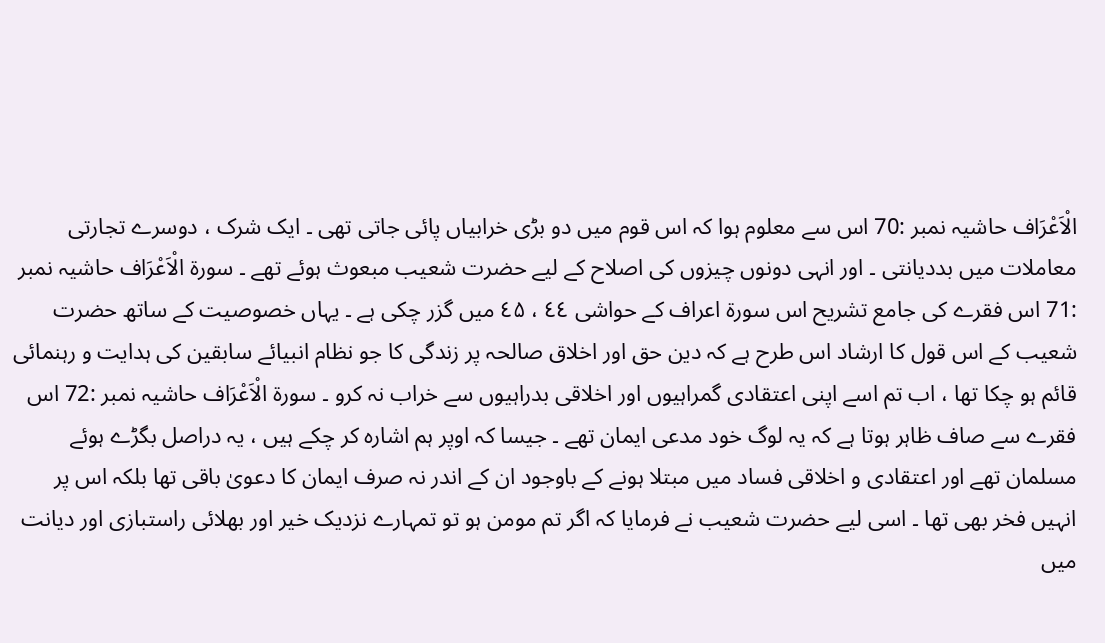الْاَعْرَاف حاشیہ نمبر :70 اس سے معلوم ہوا کہ اس قوم میں دو بڑی خرابیاں پائی جاتی تھی ۔ ایک شرک ، دوسرے تجارتی معاملات میں بددیانتی ۔ اور انہی دونوں چیزوں کی اصلاح کے لیے حضرت شعیب مبعوث ہوئے تھے ۔ سورة الْاَعْرَاف حاشیہ نمبر :71 اس فقرے کی جامع تشریح اس سورة اعراف کے حواشی ٤٤ ، ٤۵ میں گزر چکی ہے ۔ یہاں خصوصیت کے ساتھ حضرت شعیب کے اس قول کا ارشاد اس طرح ہے کہ دین حق اور اخلاق صالحہ پر زندگی کا جو نظام انبیائے سابقین کی ہدایت و رہنمائی قائم ہو چکا تھا ، اب تم اسے اپنی اعتقادی گمراہیوں اور اخلاقی بدراہیوں سے خراب نہ کرو ۔ سورة الْاَعْرَاف حاشیہ نمبر :72 اس فقرے سے صاف ظاہر ہوتا ہے کہ یہ لوگ خود مدعی ایمان تھے ۔ جیسا کہ اوپر ہم اشارہ کر چکے ہیں ، یہ دراصل بگڑے ہوئے مسلمان تھے اور اعتقادی و اخلاقی فساد میں مبتلا ہونے کے باوجود ان کے اندر نہ صرف ایمان کا دعویٰ باقی تھا بلکہ اس پر انہیں فخر بھی تھا ۔ اسی لیے حضرت شعیب نے فرمایا کہ اگر تم مومن ہو تو تمہارے نزدیک خیر اور بھلائی راستبازی اور دیانت میں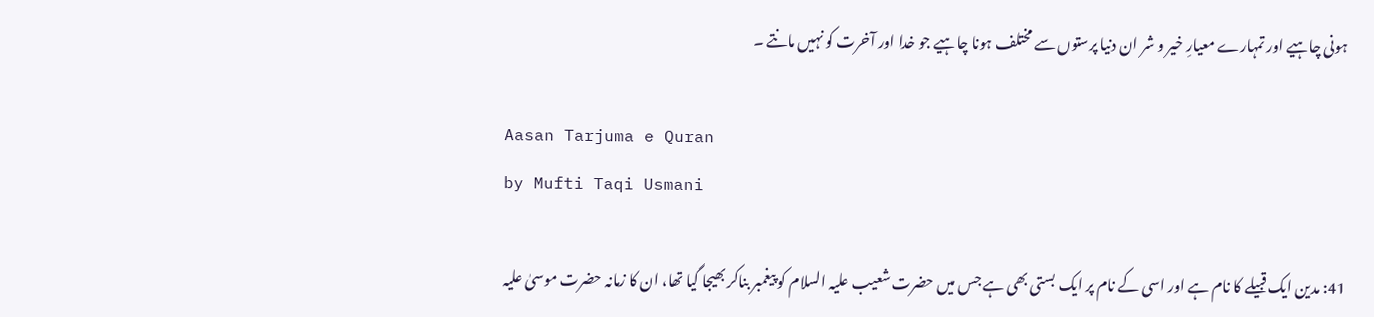ہونی چاہیے اور تمہارے معیارِ خیر و شر ان دنیا پرستوں سے مختلف ہونا چاہیے جو خدا اور آخرت کو نہیں مانتے ۔

Aasan Tarjuma e Quran
by Mufti Taqi Usmani

41: مدین ایک قبیلے کا نام ہے اور اسی کے نام پر ایک بستی بھی ہے جس میں حضرت شعیب علیہ السلام کو پیغمبر بناکر بھیجا گیا تھا، ان کا زمانہ حضرت موسیٰ علیہ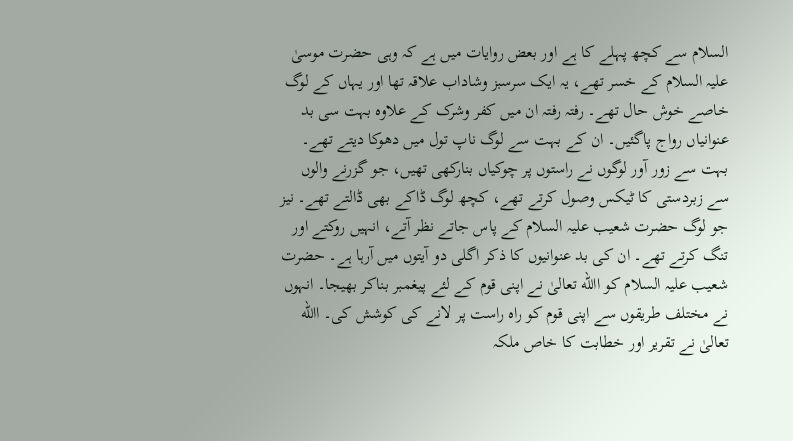السلام سے کچھ پہلے کا ہے اور بعض روایات میں ہے کہ وہی حضرت موسیٰ علیہ السلام کے خسر تھے، یہ ایک سرسبز وشاداب علاقہ تھا اور یہاں کے لوگ خاصے خوش حال تھے۔ رفتہ رفتہ ان میں کفر وشرک کے علاوہ بہت سی بد عنوانیاں رواج پاگئیں۔ ان کے بہت سے لوگ ناپ تول میں دھوکا دیتے تھے۔ بہت سے زور آور لوگوں نے راستوں پر چوکیاں بنارکھی تھیں، جو گزرنے والوں سے زبردستی کا ٹیکس وصول کرتے تھے، کچھ لوگ ڈاکے بھی ڈالتے تھے۔ نیز جو لوگ حضرت شعیب علیہ السلام کے پاس جاتے نظر آتے، انہیں روکتے اور تنگ کرتے تھے۔ ان کی بد عنوانیوں کا ذکر اگلی دو آیتوں میں آرہا ہے۔ حضرت شعیب علیہ السلام کو االله تعالیٰ نے اپنی قوم کے لئے پیغمبر بناکر بھیجا۔ انہوں نے مختلف طریقوں سے اپنی قوم کو راہ راست پر لانے کی کوشش کی۔ االله تعالیٰ نے تقریر اور خطابت کا خاص ملکہ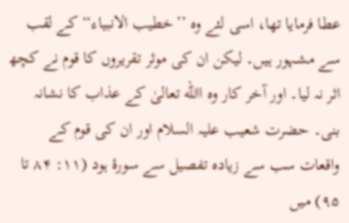عطا فرمایا تھا، اسی لئے وہ ’’خطیب الانبیاء‘‘ کے لقب سے مشہور ہیں۔ لیکن ان کی موثر تقریروں کا قوم نے کچھ اثر نہ لیا۔ اور آخر کار وہ االله تعالیٰ کے عذاب کا نشانہ بنی۔ حضرت شعیب علیہ السلام اور ان کی قوم کے واقعات سب سے زیادہ تفصیل سے سورۂ ہود (۱۱: ۸۴ تا ۹۵) میں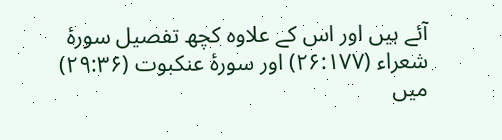آئے ہیں اور اس کے علاوہ کچھ تفصیل سورۂ شعراء (۲۶:۱۷۷) اور سورۂ عنکبوت (۲۹:۳۶) میں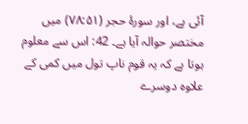آئی ہے، اور سورۂ حجر (۷۸:۵۱) میں مختصر حوالہ آیا ہے۔ 42: اس سے معلوم ہوتا ہے کہ یہ قوم ناپ تول میں کمی کے علاوہ دوسرے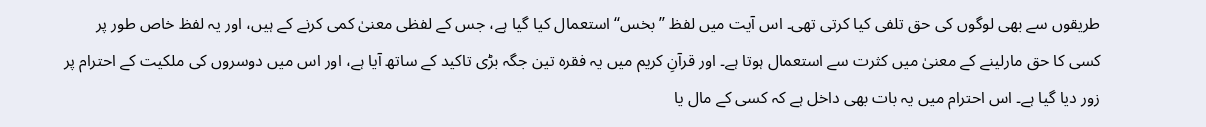طریقوں سے بھی لوگوں کی حق تلفی کیا کرتی تھی۔ اس آیت میں لفظ ’’بخس‘‘ استعمال کیا گیا ہے، جس کے لفظی معنیٰ کمی کرنے کے ہیں، اور یہ لفظ خاص طور پر کسی کا حق مارلینے کے معنیٰ میں کثرت سے استعمال ہوتا ہے۔ اور قرآنِ کریم میں یہ فقرہ تین جگہ بڑی تاکید کے ساتھ آیا ہے، اور اس میں دوسروں کی ملکیت کے احترام پر زور دیا گیا ہے۔ اس احترام میں یہ بات بھی داخل ہے کہ کسی کے مال یا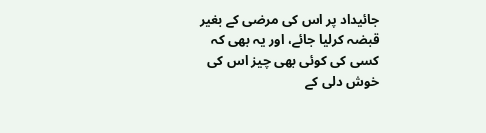جائیداد پر اس کی مرضی کے بغیر قبضہ کرلیا جائے، اور یہ بھی کہ کسی کی کوئی بھی چیز اس کی خوش دلی کے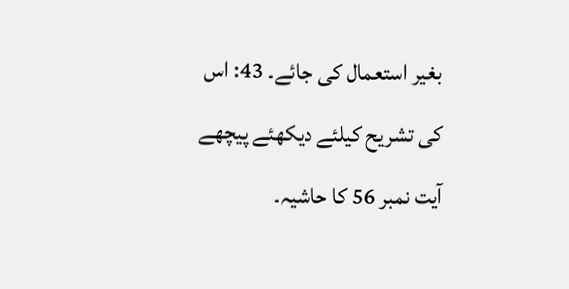بغیر استعمال کی جائے۔ 43: اس کی تشریح کیلئے دیکھئے پیچھے آیت نمبر 56 کا حاشیہ۔